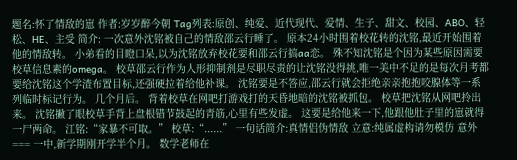题名:怀了情敌的崽 作者:岁岁醉今朝 Tag列表:原创、纯爱、近代现代、爱情、生子、甜文、校园、ABO、轻松、HE、主受 简介: 一次意外沈铭被自己的情敌邵云行睡了。 原本24小时围着校花转的沈铭,最近开始围着他的情敌转。 小弟看的目瞪口呆,以为沈铭放弃校花要和邵云行搞aa恋。 殊不知沈铭是个因为某些原因需要校草信息素的omega。 校草邵云行作为人形抑制剂是尽职尽责的让沈铭没得挑,唯一美中不足的是每次月考都要给沈铭这个学渣布置目标,还强硬拉着给他补课。 沈铭要是不答应,邵云行就会拒绝亲亲抱抱咬腺体等一系列临时标记行为。 几个月后。 背着校草在网吧打游戏打的天昏地暗的沈铭被抓包。 校草把沈铭从网吧拎出来。 沈铭撇了眼校草手背上盘根错节鼓起的青筋,心里有些发虚。 这要是给他来一下,他跟他肚子里的崽就得一尸两命。 江铭:“家暴不可取。” 校草:“......” 一句话简介:真情侣伪情敌 立意:纯属虚构请勿模仿 意外 === 一中,新学期刚开学半个月。 数学老师在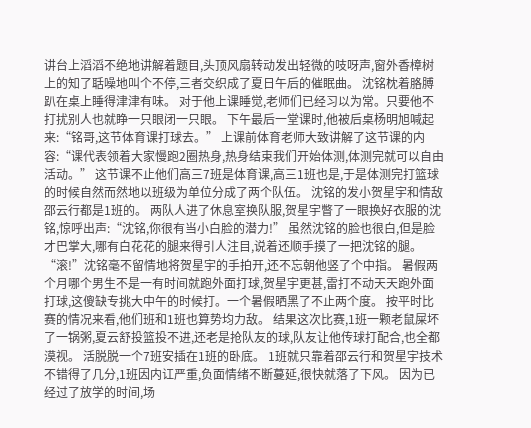讲台上滔滔不绝地讲解着题目,头顶风扇转动发出轻微的吱呀声,窗外香樟树上的知了聒噪地叫个不停,三者交织成了夏日午后的催眠曲。 沈铭枕着胳膊趴在桌上睡得津津有味。 对于他上课睡觉,老师们已经习以为常。只要他不打扰别人也就睁一只眼闭一只眼。 下午最后一堂课时,他被后桌杨明旭喊起来:“铭哥,这节体育课打球去。” 上课前体育老师大致讲解了这节课的内容:“课代表领着大家慢跑2圈热身,热身结束我们开始体测,体测完就可以自由活动。” 这节课不止他们高三7班是体育课,高三1班也是,于是体测完打篮球的时候自然而然地以班级为单位分成了两个队伍。 沈铭的发小贺星宇和情敌邵云行都是1班的。 两队人进了休息室换队服,贺星宇瞥了一眼换好衣服的沈铭,惊呼出声:“沈铭,你很有当小白脸的潜力!” 虽然沈铭的脸也很白,但是脸才巴掌大,哪有白花花的腿来得引人注目,说着还顺手摸了一把沈铭的腿。 “滚!”沈铭毫不留情地将贺星宇的手拍开,还不忘朝他竖了个中指。 暑假两个月哪个男生不是一有时间就跑外面打球,贺星宇更甚,雷打不动天天跑外面打球,这傻缺专挑大中午的时候打。一个暑假晒黑了不止两个度。 按平时比赛的情况来看,他们班和1班也算势均力敌。 结果这次比赛,1班一颗老鼠屎坏了一锅粥,夏云舒投篮投不进,还老是抢队友的球,队友让他传球打配合,也全都漠视。 活脱脱一个7班安插在1班的卧底。 1班就只靠着邵云行和贺星宇技术不错得了几分,1班因内讧严重,负面情绪不断蔓延,很快就落了下风。 因为已经过了放学的时间,场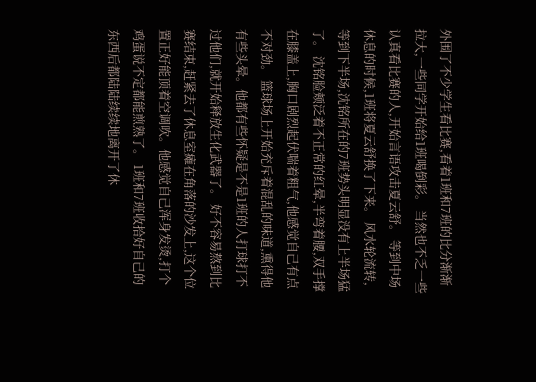外围了不少学生看比赛,看着1班和7班的比分渐渐拉大,一些同学开始给1班喝倒彩。 当然也不乏一些认真看比赛的人,开始言语攻击夏云舒。 等到中场休息的时候,1班将夏云舒换了下来。 风水轮流转,等到下半场,沈铭所在的7班势头明显没有上半场猛了。 沈铭脸颊泛着不正常的红晕,半弯着腰,双手撑在膝盖上,胸口剧烈起伏喘着粗气,他感觉自己有点不对劲。 篮球场上开始充斥着混乱的味道,熏得他有些头晕。他都有些怀疑是不是1班的人打球打不过他们,就开始释放生化武器了。 好不容易熬到比赛结束,赶紧去了休息室瘫在角落的沙发上,这个位置正好能顶着空调吹。他感觉自己浑身发烫,打个鸡蛋说不定都能煎熟了。 1班和7班收拾好自己的东西后都陆陆续续地离开了休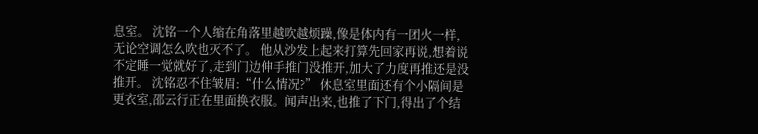息室。 沈铭一个人缩在角落里越吹越烦躁,像是体内有一团火一样,无论空调怎么吹也灭不了。 他从沙发上起来打算先回家再说,想着说不定睡一觉就好了,走到门边伸手推门没推开,加大了力度再推还是没推开。 沈铭忍不住皱眉:“什么情况?” 休息室里面还有个小隔间是更衣室,邵云行正在里面换衣服。闻声出来,也推了下门,得出了个结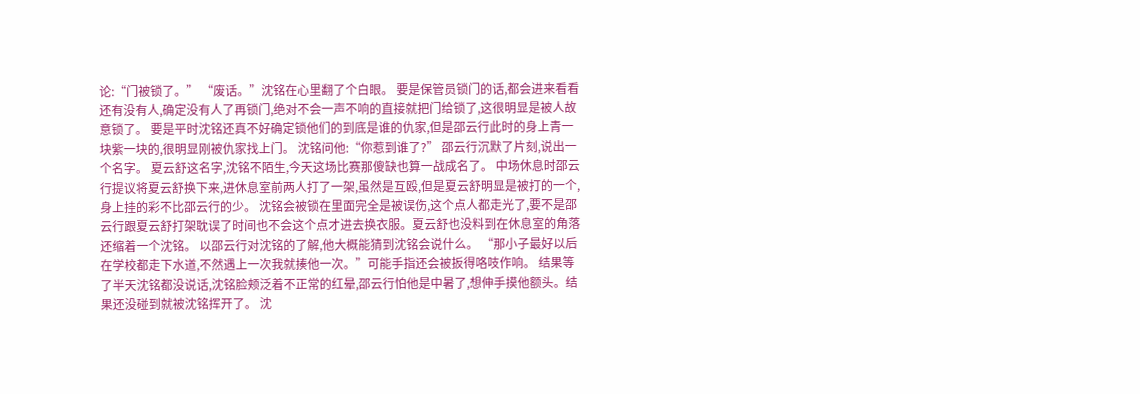论:“门被锁了。” “废话。”沈铭在心里翻了个白眼。 要是保管员锁门的话,都会进来看看还有没有人,确定没有人了再锁门,绝对不会一声不响的直接就把门给锁了,这很明显是被人故意锁了。 要是平时沈铭还真不好确定锁他们的到底是谁的仇家,但是邵云行此时的身上青一块紫一块的,很明显刚被仇家找上门。 沈铭问他:“你惹到谁了?” 邵云行沉默了片刻,说出一个名字。 夏云舒这名字,沈铭不陌生,今天这场比赛那傻缺也算一战成名了。 中场休息时邵云行提议将夏云舒换下来,进休息室前两人打了一架,虽然是互殴,但是夏云舒明显是被打的一个,身上挂的彩不比邵云行的少。 沈铭会被锁在里面完全是被误伤,这个点人都走光了,要不是邵云行跟夏云舒打架耽误了时间也不会这个点才进去换衣服。夏云舒也没料到在休息室的角落还缩着一个沈铭。 以邵云行对沈铭的了解,他大概能猜到沈铭会说什么。 “那小子最好以后在学校都走下水道,不然遇上一次我就揍他一次。”可能手指还会被扳得咯吱作响。 结果等了半天沈铭都没说话,沈铭脸颊泛着不正常的红晕,邵云行怕他是中暑了,想伸手摸他额头。结果还没碰到就被沈铭挥开了。 沈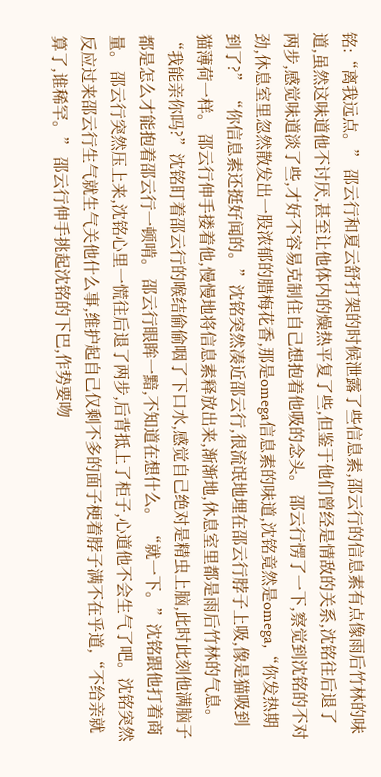铭:“离我远点。” 邵云行和夏云舒打架的时候泄露了些信息素,邵云行的信息素有点像雨后竹林的味道,虽然这味道他不讨厌,甚至让他体内的燥热平复了些,但鉴于他们曾经是情敌的关系,沈铭往后退了两步,感觉味道淡了些,才好不容易克制住自己想抱着他吸的念头。 邵云行愣了一下,察觉到沈铭的不对劲,休息室里忽然散发出一股浓郁的腊梅花香,那是omega信息素的味道,沈铭竟然是omega,“你发热期到了?” “你信息素还挺好闻的。”沈铭突然凑近邵云行,很流氓地埋在邵云行脖子上吸,像是猫吸到猫薄荷一样。 邵云行伸手搂着他,慢慢地将信息素释放出来,渐渐地,休息室里都是雨后竹林的气息。 “我能亲你吗?”沈铭盯着邵云行的喉结偷偷咽了下口水,感觉自己绝对是精虫上脑,此时此刻他满脑子都是怎么才能抱着邵云行一顿啃。 邵云行眼眸一黯,不知道在想什么。 “就一下。”沈铭跟他打着商量。 邵云行突然压上来,沈铭心里一慌往后退了两步,后背抵上了柜子,心道他不会生气了吧。沈铭突然反应过来邵云行生气就生气关他什么事,维护起自己仅剩不多的面子梗着脖子满不在乎道,“不给亲就算了,谁稀罕。” 邵云行伸手挑起沈铭的下巴,作势要吻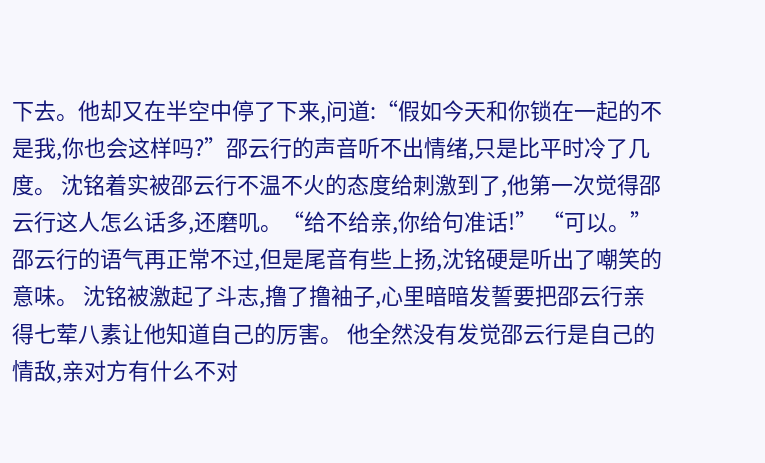下去。他却又在半空中停了下来,问道:“假如今天和你锁在一起的不是我,你也会这样吗?”邵云行的声音听不出情绪,只是比平时冷了几度。 沈铭着实被邵云行不温不火的态度给刺激到了,他第一次觉得邵云行这人怎么话多,还磨叽。“给不给亲,你给句准话!” “可以。”邵云行的语气再正常不过,但是尾音有些上扬,沈铭硬是听出了嘲笑的意味。 沈铭被激起了斗志,撸了撸袖子,心里暗暗发誓要把邵云行亲得七荤八素让他知道自己的厉害。 他全然没有发觉邵云行是自己的情敌,亲对方有什么不对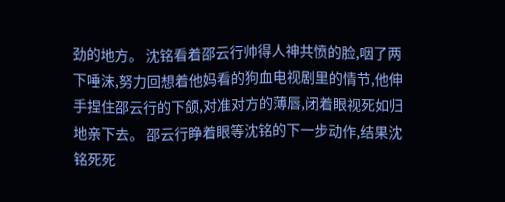劲的地方。 沈铭看着邵云行帅得人神共愤的脸,咽了两下唾沫,努力回想着他妈看的狗血电视剧里的情节,他伸手捏住邵云行的下颌,对准对方的薄唇,闭着眼视死如归地亲下去。 邵云行睁着眼等沈铭的下一步动作,结果沈铭死死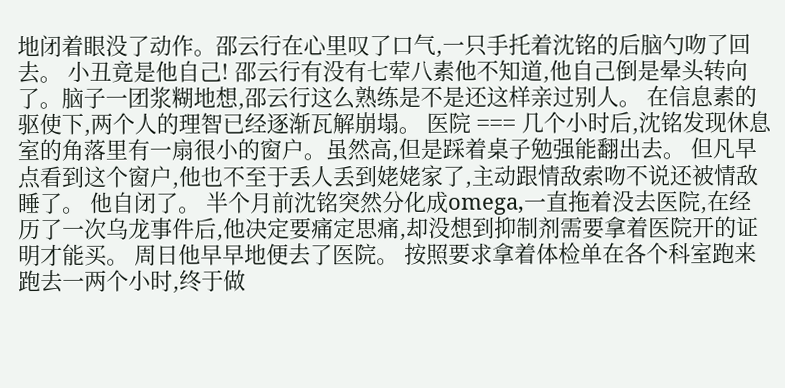地闭着眼没了动作。邵云行在心里叹了口气,一只手托着沈铭的后脑勺吻了回去。 小丑竟是他自己! 邵云行有没有七荤八素他不知道,他自己倒是晕头转向了。脑子一团浆糊地想,邵云行这么熟练是不是还这样亲过别人。 在信息素的驱使下,两个人的理智已经逐渐瓦解崩塌。 医院 === 几个小时后,沈铭发现休息室的角落里有一扇很小的窗户。虽然高,但是踩着桌子勉强能翻出去。 但凡早点看到这个窗户,他也不至于丢人丢到姥姥家了,主动跟情敌索吻不说还被情敌睡了。 他自闭了。 半个月前沈铭突然分化成omega,一直拖着没去医院,在经历了一次乌龙事件后,他决定要痛定思痛,却没想到抑制剂需要拿着医院开的证明才能买。 周日他早早地便去了医院。 按照要求拿着体检单在各个科室跑来跑去一两个小时,终于做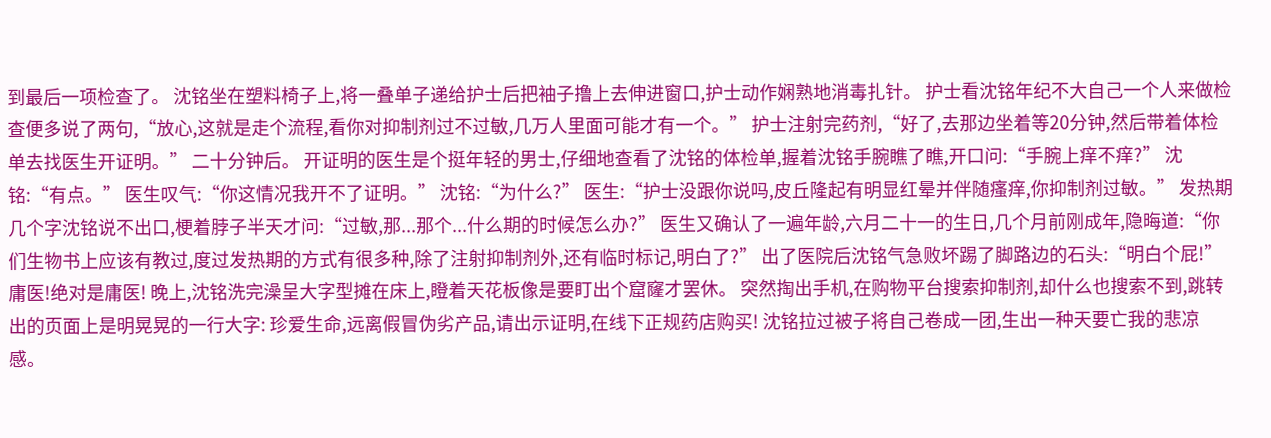到最后一项检查了。 沈铭坐在塑料椅子上,将一叠单子递给护士后把袖子撸上去伸进窗口,护士动作娴熟地消毒扎针。 护士看沈铭年纪不大自己一个人来做检查便多说了两句,“放心,这就是走个流程,看你对抑制剂过不过敏,几万人里面可能才有一个。” 护士注射完药剂,“好了,去那边坐着等20分钟,然后带着体检单去找医生开证明。” 二十分钟后。 开证明的医生是个挺年轻的男士,仔细地查看了沈铭的体检单,握着沈铭手腕瞧了瞧,开口问:“手腕上痒不痒?” 沈铭:“有点。” 医生叹气:“你这情况我开不了证明。” 沈铭:“为什么?” 医生:“护士没跟你说吗,皮丘隆起有明显红晕并伴随瘙痒,你抑制剂过敏。” 发热期几个字沈铭说不出口,梗着脖子半天才问:“过敏,那...那个...什么期的时候怎么办?” 医生又确认了一遍年龄,六月二十一的生日,几个月前刚成年,隐晦道:“你们生物书上应该有教过,度过发热期的方式有很多种,除了注射抑制剂外,还有临时标记,明白了?” 出了医院后沈铭气急败坏踢了脚路边的石头:“明白个屁!” 庸医!绝对是庸医! 晚上,沈铭洗完澡呈大字型摊在床上,瞪着天花板像是要盯出个窟窿才罢休。 突然掏出手机,在购物平台搜索抑制剂,却什么也搜索不到,跳转出的页面上是明晃晃的一行大字: 珍爱生命,远离假冒伪劣产品,请出示证明,在线下正规药店购买! 沈铭拉过被子将自己卷成一团,生出一种天要亡我的悲凉感。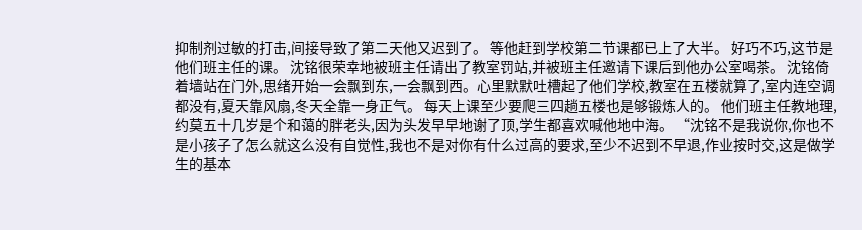抑制剂过敏的打击,间接导致了第二天他又迟到了。 等他赶到学校第二节课都已上了大半。 好巧不巧,这节是他们班主任的课。 沈铭很荣幸地被班主任请出了教室罚站,并被班主任邀请下课后到他办公室喝茶。 沈铭倚着墙站在门外,思绪开始一会飘到东,一会飘到西。心里默默吐槽起了他们学校,教室在五楼就算了,室内连空调都没有,夏天靠风扇,冬天全靠一身正气。 每天上课至少要爬三四趟五楼也是够锻炼人的。 他们班主任教地理,约莫五十几岁是个和蔼的胖老头,因为头发早早地谢了顶,学生都喜欢喊他地中海。 “沈铭不是我说你,你也不是小孩子了怎么就这么没有自觉性,我也不是对你有什么过高的要求,至少不迟到不早退,作业按时交,这是做学生的基本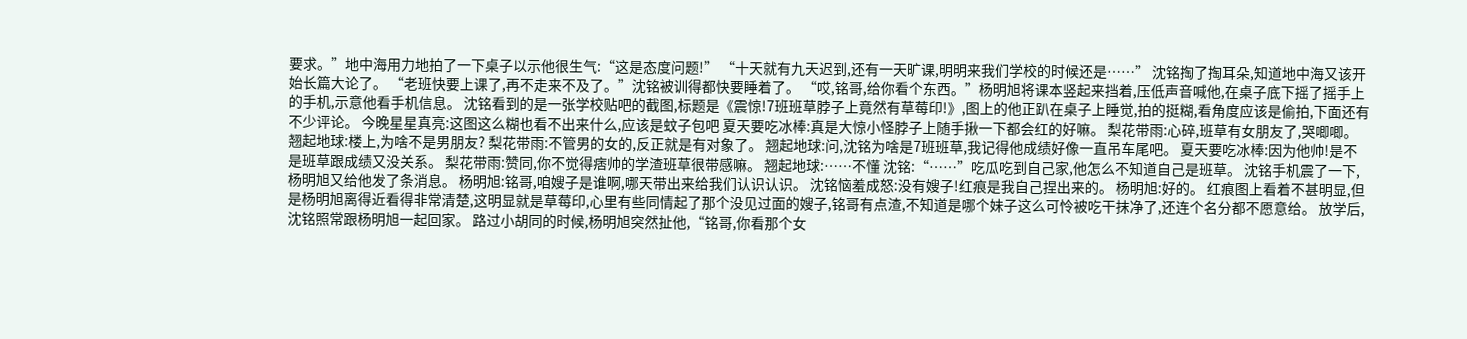要求。”地中海用力地拍了一下桌子以示他很生气:“这是态度问题!” “十天就有九天迟到,还有一天旷课,明明来我们学校的时候还是……” 沈铭掏了掏耳朵,知道地中海又该开始长篇大论了。 “老班快要上课了,再不走来不及了。”沈铭被训得都快要睡着了。 “哎,铭哥,给你看个东西。”杨明旭将课本竖起来挡着,压低声音喊他,在桌子底下摇了摇手上的手机,示意他看手机信息。 沈铭看到的是一张学校贴吧的截图,标题是《震惊!7班班草脖子上竟然有草莓印!》,图上的他正趴在桌子上睡觉,拍的挺糊,看角度应该是偷拍,下面还有不少评论。 今晚星星真亮:这图这么糊也看不出来什么,应该是蚊子包吧 夏天要吃冰棒:真是大惊小怪脖子上随手揪一下都会红的好嘛。 梨花带雨:心碎,班草有女朋友了,哭唧唧。 翘起地球:楼上,为啥不是男朋友? 梨花带雨:不管男的女的,反正就是有对象了。 翘起地球:问,沈铭为啥是7班班草,我记得他成绩好像一直吊车尾吧。 夏天要吃冰棒:因为他帅!是不是班草跟成绩又没关系。 梨花带雨:赞同,你不觉得痞帅的学渣班草很带感嘛。 翘起地球:……不懂 沈铭:“……”吃瓜吃到自己家,他怎么不知道自己是班草。 沈铭手机震了一下,杨明旭又给他发了条消息。 杨明旭:铭哥,咱嫂子是谁啊,哪天带出来给我们认识认识。 沈铭恼羞成怒:没有嫂子!红痕是我自己捏出来的。 杨明旭:好的。 红痕图上看着不甚明显,但是杨明旭离得近看得非常清楚,这明显就是草莓印,心里有些同情起了那个没见过面的嫂子,铭哥有点渣,不知道是哪个妹子这么可怜被吃干抹净了,还连个名分都不愿意给。 放学后,沈铭照常跟杨明旭一起回家。 路过小胡同的时候,杨明旭突然扯他,“铭哥,你看那个女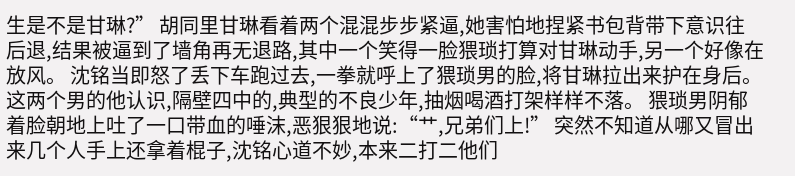生是不是甘琳?” 胡同里甘琳看着两个混混步步紧逼,她害怕地捏紧书包背带下意识往后退,结果被逼到了墙角再无退路,其中一个笑得一脸猥琐打算对甘琳动手,另一个好像在放风。 沈铭当即怒了丢下车跑过去,一拳就呼上了猥琐男的脸,将甘琳拉出来护在身后。 这两个男的他认识,隔壁四中的,典型的不良少年,抽烟喝酒打架样样不落。 猥琐男阴郁着脸朝地上吐了一口带血的唾沫,恶狠狠地说:“艹,兄弟们上!” 突然不知道从哪又冒出来几个人手上还拿着棍子,沈铭心道不妙,本来二打二他们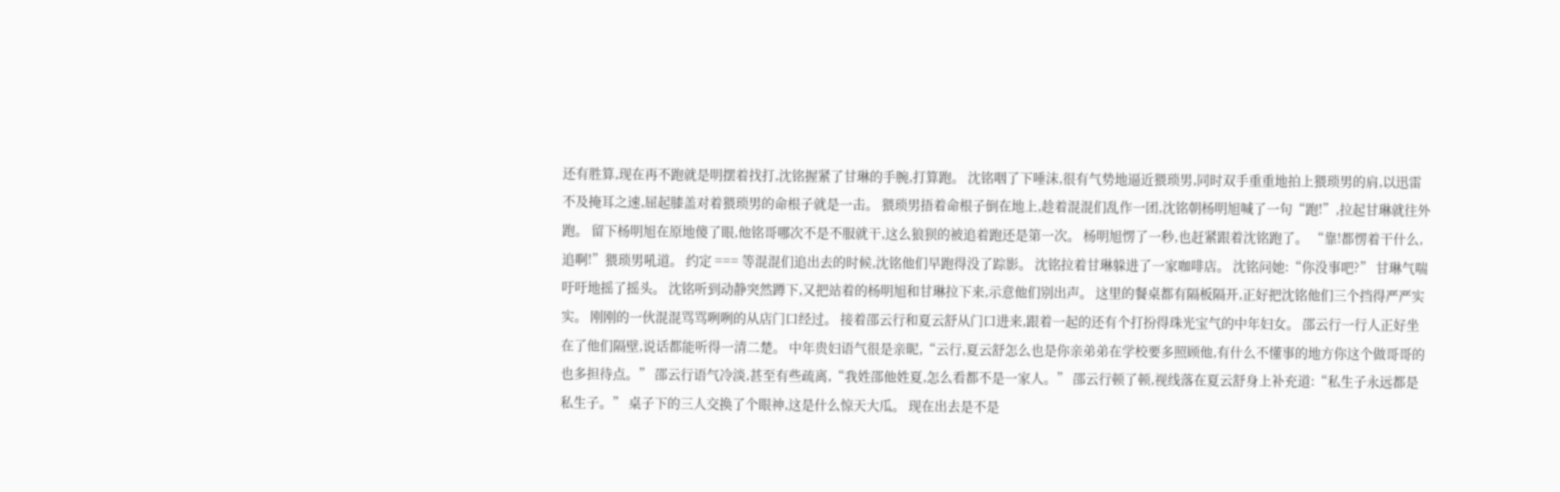还有胜算,现在再不跑就是明摆着找打,沈铭握紧了甘琳的手腕,打算跑。 沈铭咽了下唾沫,很有气势地逼近猥琐男,同时双手重重地拍上猥琐男的肩,以迅雷不及掩耳之速,屈起膝盖对着猥琐男的命根子就是一击。 猥琐男捂着命根子倒在地上,趁着混混们乱作一团,沈铭朝杨明旭喊了一句“跑!”,拉起甘琳就往外跑。 留下杨明旭在原地傻了眼,他铭哥哪次不是不服就干,这么狼狈的被追着跑还是第一次。 杨明旭愣了一秒,也赶紧跟着沈铭跑了。 “靠!都愣着干什么,追啊!”猥琐男吼道。 约定 === 等混混们追出去的时候,沈铭他们早跑得没了踪影。 沈铭拉着甘琳躲进了一家咖啡店。 沈铭问她:“你没事吧?” 甘琳气喘吁吁地摇了摇头。 沈铭听到动静突然蹲下,又把站着的杨明旭和甘琳拉下来,示意他们别出声。 这里的餐桌都有隔板隔开,正好把沈铭他们三个挡得严严实实。 刚刚的一伙混混骂骂咧咧的从店门口经过。 接着邵云行和夏云舒从门口进来,跟着一起的还有个打扮得珠光宝气的中年妇女。 邵云行一行人正好坐在了他们隔壁,说话都能听得一清二楚。 中年贵妇语气很是亲昵,“云行,夏云舒怎么也是你亲弟弟在学校要多照顾他,有什么不懂事的地方你这个做哥哥的也多担待点。” 邵云行语气冷淡,甚至有些疏离,“我姓邵他姓夏,怎么看都不是一家人。” 邵云行顿了顿,视线落在夏云舒身上补充道:“私生子永远都是私生子。” 桌子下的三人交换了个眼神,这是什么惊天大瓜。 现在出去是不是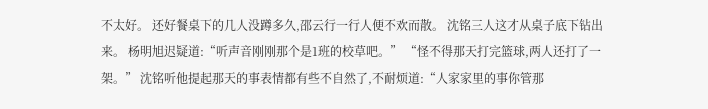不太好。 还好餐桌下的几人没蹲多久,邵云行一行人便不欢而散。 沈铭三人这才从桌子底下钻出来。 杨明旭迟疑道:“听声音刚刚那个是1班的校草吧。” “怪不得那天打完篮球,两人还打了一架。” 沈铭听他提起那天的事表情都有些不自然了,不耐烦道:“人家家里的事你管那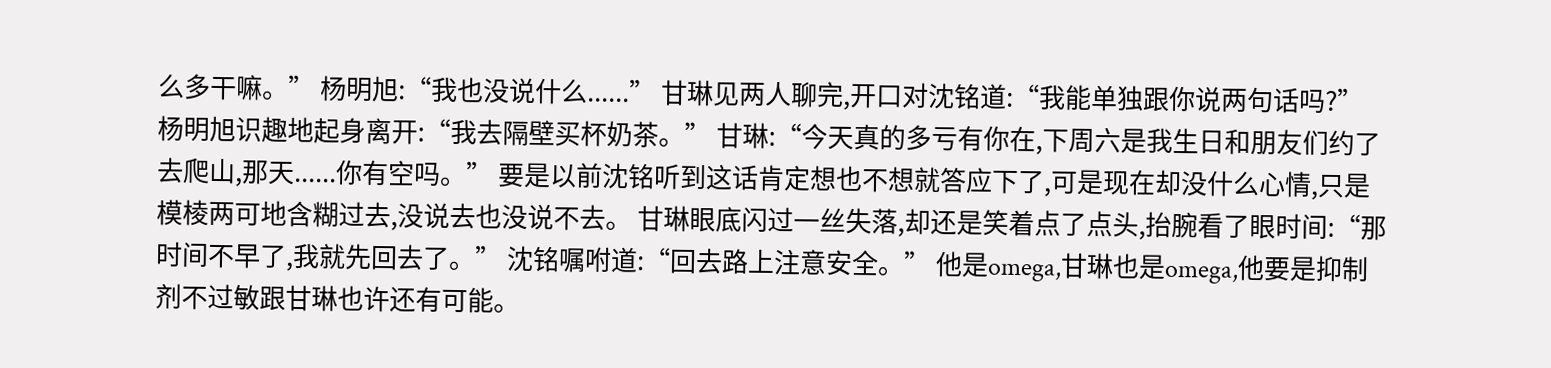么多干嘛。” 杨明旭:“我也没说什么......” 甘琳见两人聊完,开口对沈铭道:“我能单独跟你说两句话吗?” 杨明旭识趣地起身离开:“我去隔壁买杯奶茶。” 甘琳:“今天真的多亏有你在,下周六是我生日和朋友们约了去爬山,那天......你有空吗。” 要是以前沈铭听到这话肯定想也不想就答应下了,可是现在却没什么心情,只是模棱两可地含糊过去,没说去也没说不去。 甘琳眼底闪过一丝失落,却还是笑着点了点头,抬腕看了眼时间:“那时间不早了,我就先回去了。” 沈铭嘱咐道:“回去路上注意安全。” 他是omega,甘琳也是omega,他要是抑制剂不过敏跟甘琳也许还有可能。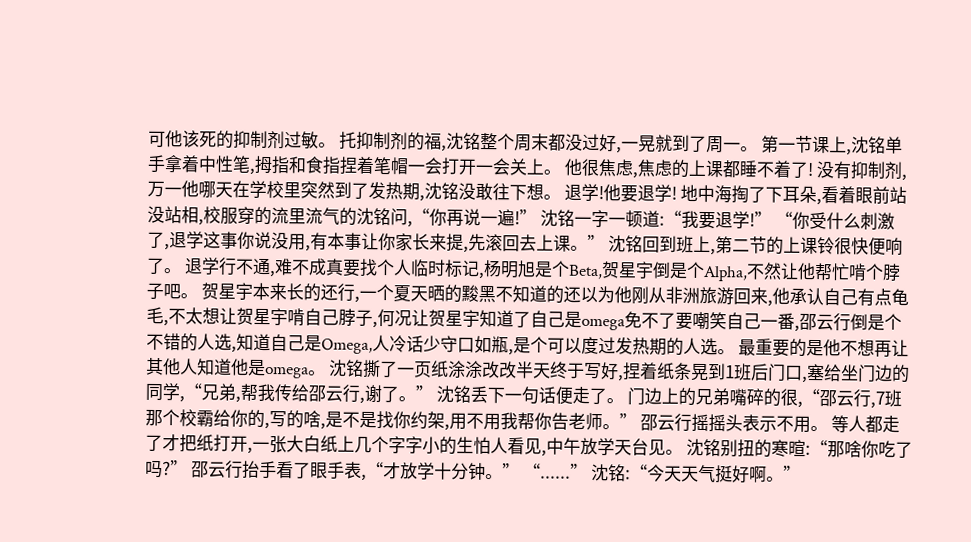可他该死的抑制剂过敏。 托抑制剂的福,沈铭整个周末都没过好,一晃就到了周一。 第一节课上,沈铭单手拿着中性笔,拇指和食指捏着笔帽一会打开一会关上。 他很焦虑,焦虑的上课都睡不着了! 没有抑制剂,万一他哪天在学校里突然到了发热期,沈铭没敢往下想。 退学!他要退学! 地中海掏了下耳朵,看着眼前站没站相,校服穿的流里流气的沈铭问,“你再说一遍!” 沈铭一字一顿道:“我要退学!” “你受什么刺激了,退学这事你说没用,有本事让你家长来提,先滚回去上课。” 沈铭回到班上,第二节的上课铃很快便响了。 退学行不通,难不成真要找个人临时标记,杨明旭是个Beta,贺星宇倒是个Alpha,不然让他帮忙啃个脖子吧。 贺星宇本来长的还行,一个夏天晒的黢黑不知道的还以为他刚从非洲旅游回来,他承认自己有点龟毛,不太想让贺星宇啃自己脖子,何况让贺星宇知道了自己是omega免不了要嘲笑自己一番,邵云行倒是个不错的人选,知道自己是Omega,人冷话少守口如瓶,是个可以度过发热期的人选。 最重要的是他不想再让其他人知道他是omega。 沈铭撕了一页纸涂涂改改半天终于写好,捏着纸条晃到1班后门口,塞给坐门边的同学,“兄弟,帮我传给邵云行,谢了。” 沈铭丢下一句话便走了。 门边上的兄弟嘴碎的很,“邵云行,7班那个校霸给你的,写的啥,是不是找你约架,用不用我帮你告老师。” 邵云行摇摇头表示不用。 等人都走了才把纸打开,一张大白纸上几个字字小的生怕人看见,中午放学天台见。 沈铭别扭的寒暄:“那啥你吃了吗?” 邵云行抬手看了眼手表,“才放学十分钟。” “......” 沈铭:“今天天气挺好啊。”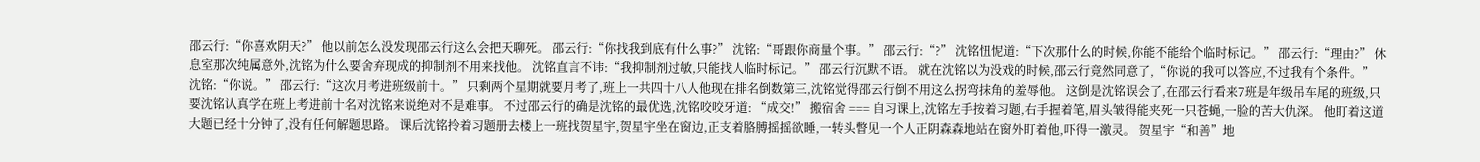邵云行:“你喜欢阴天?” 他以前怎么没发现邵云行这么会把天聊死。 邵云行:“你找我到底有什么事?” 沈铭:“哥跟你商量个事。” 邵云行:“?” 沈铭忸怩道:“下次那什么的时候,你能不能给个临时标记。” 邵云行:“理由?” 休息室那次纯属意外,沈铭为什么要舍弃现成的抑制剂不用来找他。 沈铭直言不讳:“我抑制剂过敏,只能找人临时标记。” 邵云行沉默不语。 就在沈铭以为没戏的时候,邵云行竟然同意了,“你说的我可以答应,不过我有个条件。” 沈铭:“你说。” 邵云行:“这次月考进班级前十。” 只剩两个星期就要月考了,班上一共四十八人他现在排名倒数第三,沈铭觉得邵云行倒不用这么拐弯抹角的羞辱他。 这倒是沈铭误会了,在邵云行看来7班是年级吊车尾的班级,只要沈铭认真学在班上考进前十名对沈铭来说绝对不是难事。 不过邵云行的确是沈铭的最优选,沈铭咬咬牙道: “成交!” 搬宿舍 === 自习课上,沈铭左手按着习题,右手握着笔,眉头皱得能夹死一只苍蝇,一脸的苦大仇深。 他盯着这道大题已经十分钟了,没有任何解题思路。 课后沈铭拎着习题册去楼上一班找贺星宇,贺星宇坐在窗边,正支着胳膊摇摇欲睡,一转头瞥见一个人正阴森森地站在窗外盯着他,吓得一激灵。 贺星宇“和善”地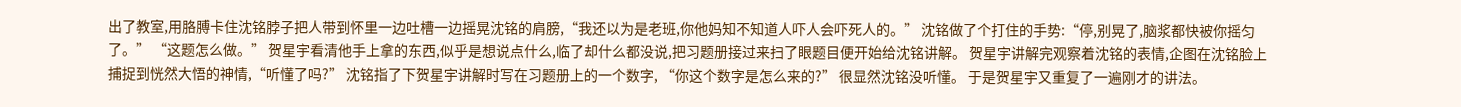出了教室,用胳膊卡住沈铭脖子把人带到怀里一边吐槽一边摇晃沈铭的肩膀,“我还以为是老班,你他妈知不知道人吓人会吓死人的。” 沈铭做了个打住的手势:“停,别晃了,脑浆都快被你摇匀了。” “这题怎么做。” 贺星宇看清他手上拿的东西,似乎是想说点什么,临了却什么都没说,把习题册接过来扫了眼题目便开始给沈铭讲解。 贺星宇讲解完观察着沈铭的表情,企图在沈铭脸上捕捉到恍然大悟的神情,“听懂了吗?” 沈铭指了下贺星宇讲解时写在习题册上的一个数字, “你这个数字是怎么来的?” 很显然沈铭没听懂。 于是贺星宇又重复了一遍刚才的讲法。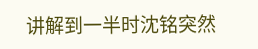讲解到一半时沈铭突然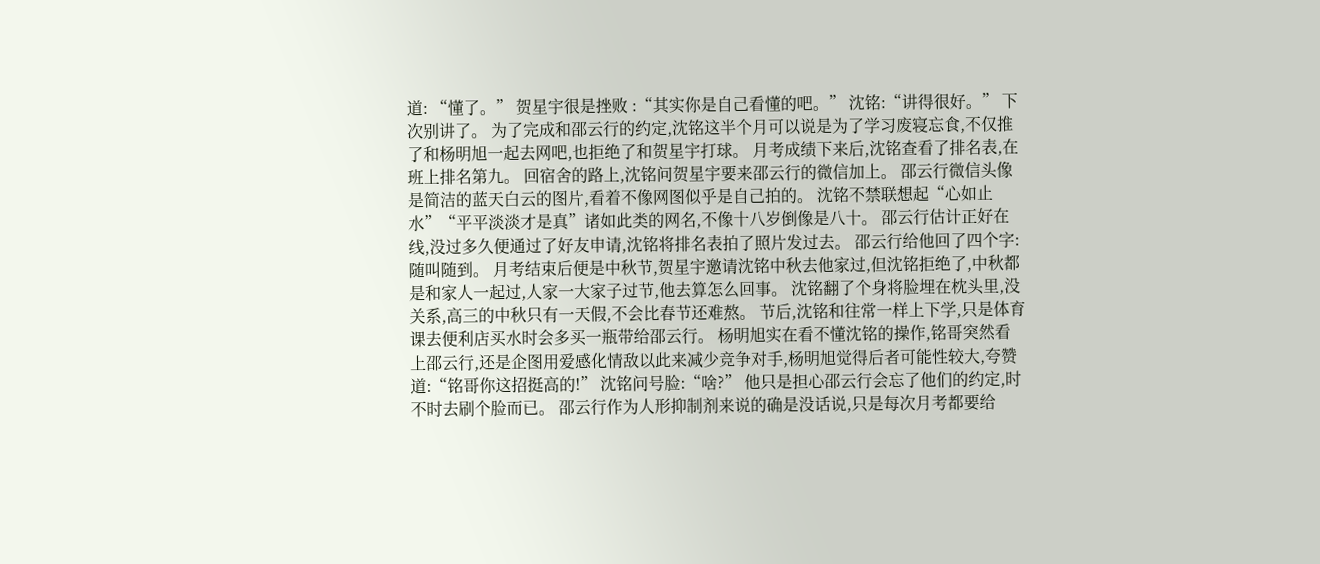道: “懂了。” 贺星宇很是挫败 :“其实你是自己看懂的吧。” 沈铭:“讲得很好。” 下次别讲了。 为了完成和邵云行的约定,沈铭这半个月可以说是为了学习废寝忘食,不仅推了和杨明旭一起去网吧,也拒绝了和贺星宇打球。 月考成绩下来后,沈铭查看了排名表,在班上排名第九。 回宿舍的路上,沈铭问贺星宇要来邵云行的微信加上。 邵云行微信头像是简洁的蓝天白云的图片,看着不像网图似乎是自己拍的。 沈铭不禁联想起“心如止水”“平平淡淡才是真”诸如此类的网名,不像十八岁倒像是八十。 邵云行估计正好在线,没过多久便通过了好友申请,沈铭将排名表拍了照片发过去。 邵云行给他回了四个字:随叫随到。 月考结束后便是中秋节,贺星宇邀请沈铭中秋去他家过,但沈铭拒绝了,中秋都是和家人一起过,人家一大家子过节,他去算怎么回事。 沈铭翻了个身将脸埋在枕头里,没关系,高三的中秋只有一天假,不会比春节还难熬。 节后,沈铭和往常一样上下学,只是体育课去便利店买水时会多买一瓶带给邵云行。 杨明旭实在看不懂沈铭的操作,铭哥突然看上邵云行,还是企图用爱感化情敌以此来减少竞争对手,杨明旭觉得后者可能性较大,夸赞道:“铭哥你这招挺高的!” 沈铭问号脸:“啥?” 他只是担心邵云行会忘了他们的约定,时不时去刷个脸而已。 邵云行作为人形抑制剂来说的确是没话说,只是每次月考都要给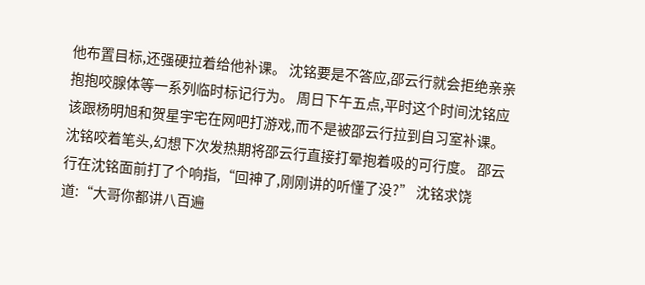他布置目标,还强硬拉着给他补课。 沈铭要是不答应,邵云行就会拒绝亲亲抱抱咬腺体等一系列临时标记行为。 周日下午五点,平时这个时间沈铭应该跟杨明旭和贺星宇宅在网吧打游戏,而不是被邵云行拉到自习室补课。 沈铭咬着笔头,幻想下次发热期将邵云行直接打晕抱着吸的可行度。 邵云行在沈铭面前打了个响指,“回神了,刚刚讲的听懂了没?” 沈铭求饶道:“大哥你都讲八百遍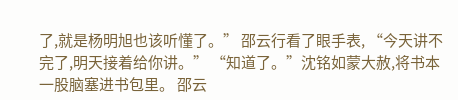了,就是杨明旭也该听懂了。” 邵云行看了眼手表, “今天讲不完了,明天接着给你讲。” “知道了。”沈铭如蒙大赦,将书本一股脑塞进书包里。 邵云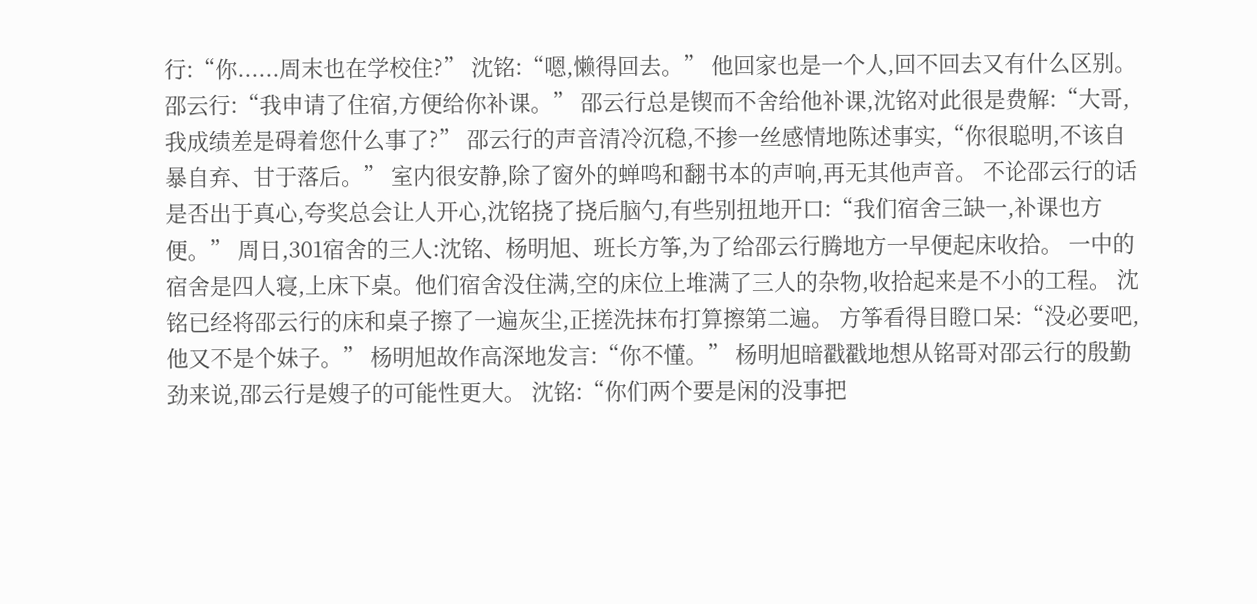行:“你......周末也在学校住?” 沈铭:“嗯,懒得回去。” 他回家也是一个人,回不回去又有什么区别。 邵云行:“我申请了住宿,方便给你补课。” 邵云行总是锲而不舍给他补课,沈铭对此很是费解:“大哥,我成绩差是碍着您什么事了?” 邵云行的声音清冷沉稳,不掺一丝感情地陈述事实,“你很聪明,不该自暴自弃、甘于落后。” 室内很安静,除了窗外的蝉鸣和翻书本的声响,再无其他声音。 不论邵云行的话是否出于真心,夸奖总会让人开心,沈铭挠了挠后脑勺,有些别扭地开口:“我们宿舍三缺一,补课也方便。” 周日,301宿舍的三人:沈铭、杨明旭、班长方筝,为了给邵云行腾地方一早便起床收拾。 一中的宿舍是四人寝,上床下桌。他们宿舍没住满,空的床位上堆满了三人的杂物,收拾起来是不小的工程。 沈铭已经将邵云行的床和桌子擦了一遍灰尘,正搓洗抹布打算擦第二遍。 方筝看得目瞪口呆:“没必要吧,他又不是个妹子。” 杨明旭故作高深地发言:“你不懂。” 杨明旭暗戳戳地想从铭哥对邵云行的殷勤劲来说,邵云行是嫂子的可能性更大。 沈铭:“你们两个要是闲的没事把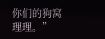你们的狗窝理理。”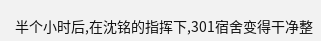半个小时后,在沈铭的指挥下,301宿舍变得干净整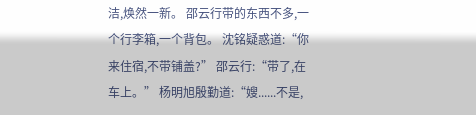洁,焕然一新。 邵云行带的东西不多,一个行李箱,一个背包。 沈铭疑惑道:“你来住宿,不带铺盖?” 邵云行:“带了,在车上。” 杨明旭殷勤道:“嫂......不是,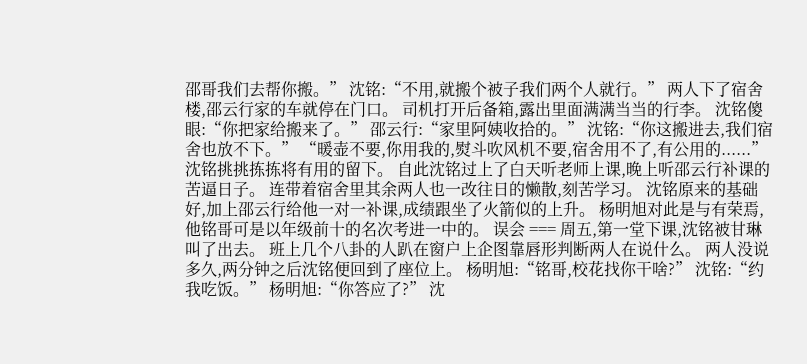邵哥我们去帮你搬。” 沈铭:“不用,就搬个被子我们两个人就行。” 两人下了宿舍楼,邵云行家的车就停在门口。 司机打开后备箱,露出里面满满当当的行李。 沈铭傻眼:“你把家给搬来了。” 邵云行:“家里阿姨收拾的。” 沈铭:“你这搬进去,我们宿舍也放不下。” “暖壶不要,你用我的,熨斗吹风机不要,宿舍用不了,有公用的......” 沈铭挑挑拣拣将有用的留下。 自此沈铭过上了白天听老师上课,晚上听邵云行补课的苦逼日子。 连带着宿舍里其余两人也一改往日的懒散,刻苦学习。 沈铭原来的基础好,加上邵云行给他一对一补课,成绩跟坐了火箭似的上升。 杨明旭对此是与有荣焉,他铭哥可是以年级前十的名次考进一中的。 误会 === 周五,第一堂下课,沈铭被甘琳叫了出去。 班上几个八卦的人趴在窗户上企图靠唇形判断两人在说什么。 两人没说多久,两分钟之后沈铭便回到了座位上。 杨明旭:“铭哥,校花找你干啥?” 沈铭:“约我吃饭。” 杨明旭:“你答应了?” 沈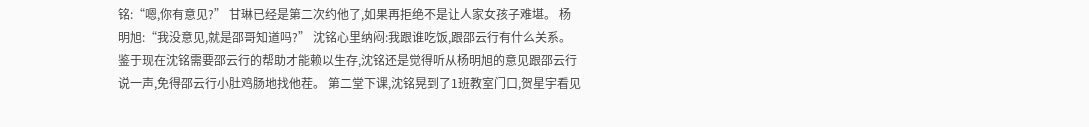铭:“嗯,你有意见?” 甘琳已经是第二次约他了,如果再拒绝不是让人家女孩子难堪。 杨明旭:“我没意见,就是邵哥知道吗?” 沈铭心里纳闷:我跟谁吃饭,跟邵云行有什么关系。 鉴于现在沈铭需要邵云行的帮助才能赖以生存,沈铭还是觉得听从杨明旭的意见跟邵云行说一声,免得邵云行小肚鸡肠地找他茬。 第二堂下课,沈铭晃到了1班教室门口,贺星宇看见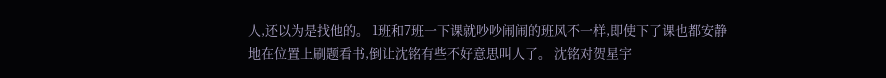人,还以为是找他的。 1班和7班一下课就吵吵闹闹的班风不一样,即使下了课也都安静地在位置上刷题看书,倒让沈铭有些不好意思叫人了。 沈铭对贺星宇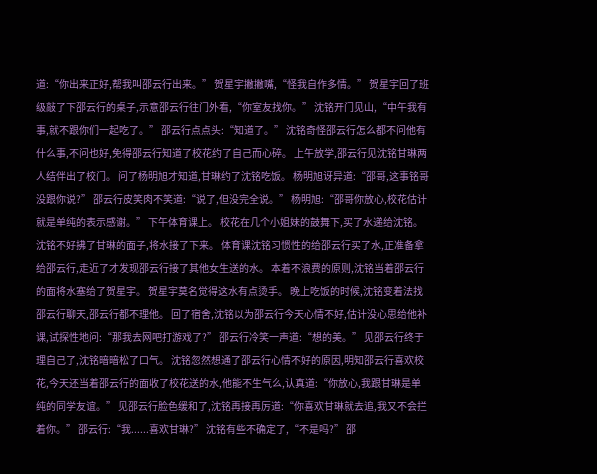道:“你出来正好,帮我叫邵云行出来。” 贺星宇撇撇嘴,“怪我自作多情。” 贺星宇回了班级敲了下邵云行的桌子,示意邵云行往门外看,“你室友找你。” 沈铭开门见山,“中午我有事,就不跟你们一起吃了。” 邵云行点点头:“知道了。” 沈铭奇怪邵云行怎么都不问他有什么事,不问也好,免得邵云行知道了校花约了自己而心碎。 上午放学,邵云行见沈铭甘琳两人结伴出了校门。 问了杨明旭才知道,甘琳约了沈铭吃饭。 杨明旭讶异道:“邵哥,这事铭哥没跟你说?” 邵云行皮笑肉不笑道:“说了,但没完全说。” 杨明旭:“邵哥你放心,校花估计就是单纯的表示感谢。” 下午体育课上。 校花在几个小姐妹的鼓舞下,买了水递给沈铭。 沈铭不好拂了甘琳的面子,将水接了下来。 体育课沈铭习惯性的给邵云行买了水,正准备拿给邵云行,走近了才发现邵云行接了其他女生送的水。 本着不浪费的原则,沈铭当着邵云行的面将水塞给了贺星宇。 贺星宇莫名觉得这水有点烫手。 晚上吃饭的时候,沈铭变着法找邵云行聊天,邵云行都不理他。 回了宿舍,沈铭以为邵云行今天心情不好,估计没心思给他补课,试探性地问:“那我去网吧打游戏了?” 邵云行冷笑一声道:“想的美。” 见邵云行终于理自己了,沈铭暗暗松了口气。 沈铭忽然想通了邵云行心情不好的原因,明知邵云行喜欢校花,今天还当着邵云行的面收了校花送的水,他能不生气么,认真道:“你放心,我跟甘琳是单纯的同学友谊。” 见邵云行脸色缓和了,沈铭再接再厉道:“你喜欢甘琳就去追,我又不会拦着你。” 邵云行:“我......喜欢甘琳?” 沈铭有些不确定了,“不是吗?” 邵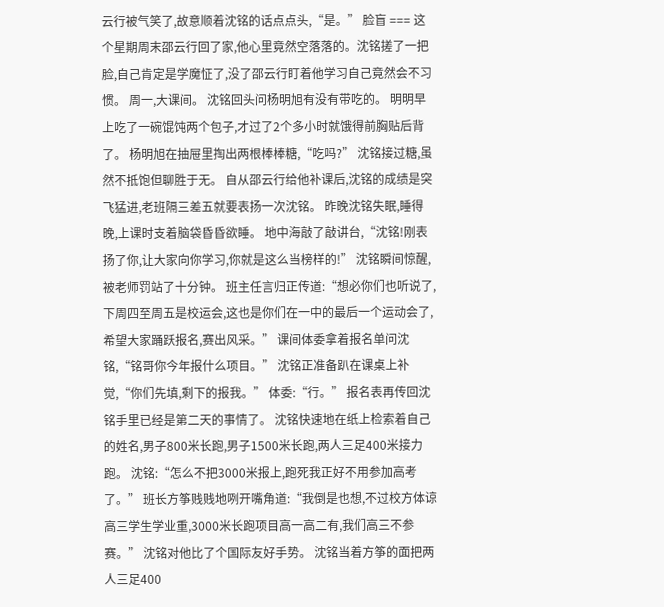云行被气笑了,故意顺着沈铭的话点点头,“是。” 脸盲 === 这个星期周末邵云行回了家,他心里竟然空落落的。沈铭搓了一把脸,自己肯定是学魔怔了,没了邵云行盯着他学习自己竟然会不习惯。 周一,大课间。 沈铭回头问杨明旭有没有带吃的。 明明早上吃了一碗馄饨两个包子,才过了2个多小时就饿得前胸贴后背了。 杨明旭在抽屉里掏出两根棒棒糖,“吃吗?” 沈铭接过糖,虽然不抵饱但聊胜于无。 自从邵云行给他补课后,沈铭的成绩是突飞猛进,老班隔三差五就要表扬一次沈铭。 昨晚沈铭失眠,睡得晚,上课时支着脑袋昏昏欲睡。 地中海敲了敲讲台,“沈铭!刚表扬了你,让大家向你学习,你就是这么当榜样的!” 沈铭瞬间惊醒,被老师罚站了十分钟。 班主任言归正传道:“想必你们也听说了,下周四至周五是校运会,这也是你们在一中的最后一个运动会了,希望大家踊跃报名,赛出风采。” 课间体委拿着报名单问沈铭,“铭哥你今年报什么项目。” 沈铭正准备趴在课桌上补觉,“你们先填,剩下的报我。” 体委:“行。” 报名表再传回沈铭手里已经是第二天的事情了。 沈铭快速地在纸上检索着自己的姓名,男子800米长跑,男子1500米长跑,两人三足400米接力跑。 沈铭:“怎么不把3000米报上,跑死我正好不用参加高考了。” 班长方筝贱贱地咧开嘴角道:“我倒是也想,不过校方体谅高三学生学业重,3000米长跑项目高一高二有,我们高三不参赛。” 沈铭对他比了个国际友好手势。 沈铭当着方筝的面把两人三足400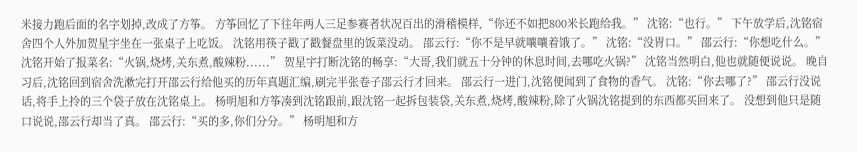米接力跑后面的名字划掉,改成了方筝。 方筝回忆了下往年两人三足参赛者状况百出的滑稽模样,“你还不如把800米长跑给我。” 沈铭:“也行。” 下午放学后,沈铭宿舍四个人外加贺星宇坐在一张桌子上吃饭。 沈铭用筷子戳了戳餐盘里的饭菜没动。 邵云行:“你不是早就嚷嚷着饿了。” 沈铭:“没胃口。” 邵云行:“你想吃什么。” 沈铭开始了报菜名:“火锅,烧烤,关东煮,酸辣粉......” 贺星宇打断沈铭的畅享:“大哥,我们就五十分钟的休息时间,去哪吃火锅?” 沈铭当然明白,他也就随便说说。 晚自习后,沈铭回到宿舍洗漱完打开邵云行给他买的历年真题汇编,刷完半张卷子邵云行才回来。 邵云行一进门,沈铭便闻到了食物的香气。 沈铭:“你去哪了?” 邵云行没说话,将手上拎的三个袋子放在沈铭桌上。 杨明旭和方筝凑到沈铭跟前,跟沈铭一起拆包装袋,关东煮,烧烤,酸辣粉,除了火锅沈铭提到的东西都买回来了。 没想到他只是随口说说,邵云行却当了真。 邵云行:“买的多,你们分分。” 杨明旭和方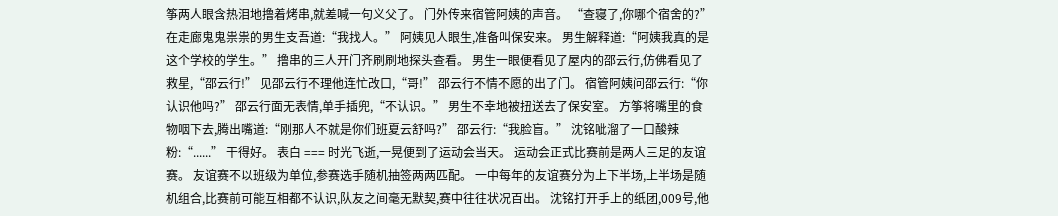筝两人眼含热泪地撸着烤串,就差喊一句义父了。 门外传来宿管阿姨的声音。 “查寝了,你哪个宿舍的?” 在走廊鬼鬼祟祟的男生支吾道:“我找人。” 阿姨见人眼生,准备叫保安来。 男生解释道:“阿姨我真的是这个学校的学生。” 撸串的三人开门齐刷刷地探头查看。 男生一眼便看见了屋内的邵云行,仿佛看见了救星,“邵云行!” 见邵云行不理他连忙改口,“哥!” 邵云行不情不愿的出了门。 宿管阿姨问邵云行:“你认识他吗?” 邵云行面无表情,单手插兜,“不认识。” 男生不幸地被扭送去了保安室。 方筝将嘴里的食物咽下去,腾出嘴道:“刚那人不就是你们班夏云舒吗?” 邵云行:“我脸盲。” 沈铭呲溜了一口酸辣粉:“......” 干得好。 表白 === 时光飞逝,一晃便到了运动会当天。 运动会正式比赛前是两人三足的友谊赛。 友谊赛不以班级为单位,参赛选手随机抽签两两匹配。 一中每年的友谊赛分为上下半场,上半场是随机组合,比赛前可能互相都不认识,队友之间毫无默契,赛中往往状况百出。 沈铭打开手上的纸团,009号,他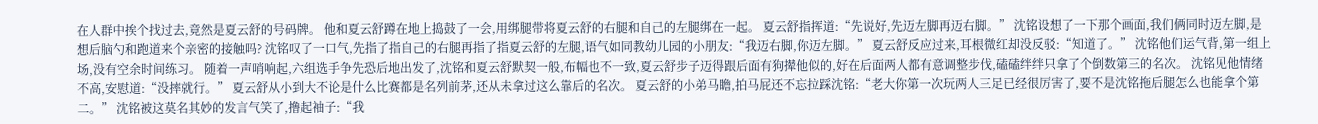在人群中挨个找过去,竟然是夏云舒的号码牌。 他和夏云舒蹲在地上捣鼓了一会,用绑腿带将夏云舒的右腿和自己的左腿绑在一起。 夏云舒指挥道:“先说好,先迈左脚再迈右脚。” 沈铭设想了一下那个画面,我们俩同时迈左脚,是想后脑勺和跑道来个亲密的接触吗? 沈铭叹了一口气,先指了指自己的右腿再指了指夏云舒的左腿,语气如同教幼儿园的小朋友:“我迈右脚,你迈左脚。” 夏云舒反应过来,耳根微红却没反驳:“知道了。” 沈铭他们运气背,第一组上场,没有空余时间练习。 随着一声哨响起,六组选手争先恐后地出发了,沈铭和夏云舒默契一般,布幅也不一致,夏云舒步子迈得跟后面有狗撵他似的,好在后面两人都有意调整步伐,磕磕绊绊只拿了个倒数第三的名次。 沈铭见他情绪不高,安慰道:“没摔就行。” 夏云舒从小到大不论是什么比赛都是名列前茅,还从未拿过这么靠后的名次。 夏云舒的小弟马瞻,拍马屁还不忘拉踩沈铭:“老大你第一次玩两人三足已经很厉害了,要不是沈铭拖后腿怎么也能拿个第二。” 沈铭被这莫名其妙的发言气笑了,撸起袖子:“我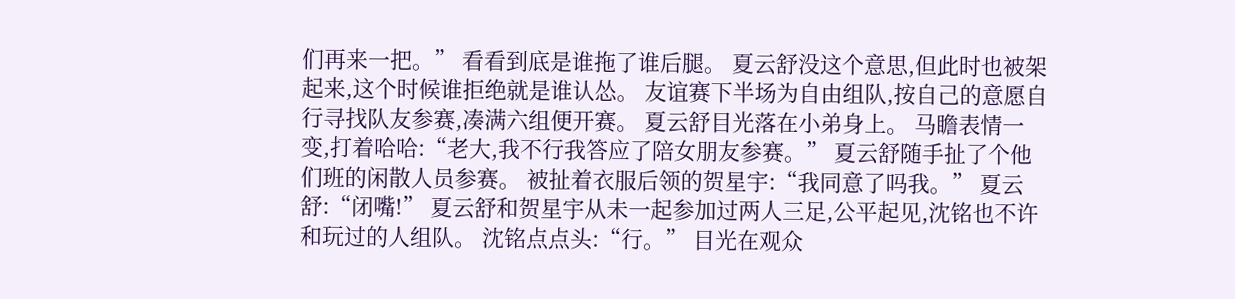们再来一把。” 看看到底是谁拖了谁后腿。 夏云舒没这个意思,但此时也被架起来,这个时候谁拒绝就是谁认怂。 友谊赛下半场为自由组队,按自己的意愿自行寻找队友参赛,凑满六组便开赛。 夏云舒目光落在小弟身上。 马瞻表情一变,打着哈哈:“老大,我不行我答应了陪女朋友参赛。” 夏云舒随手扯了个他们班的闲散人员参赛。 被扯着衣服后领的贺星宇:“我同意了吗我。” 夏云舒:“闭嘴!” 夏云舒和贺星宇从未一起参加过两人三足,公平起见,沈铭也不许和玩过的人组队。 沈铭点点头:“行。” 目光在观众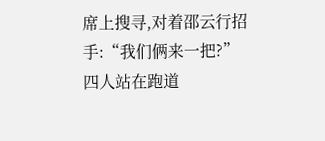席上搜寻,对着邵云行招手:“我们俩来一把?” 四人站在跑道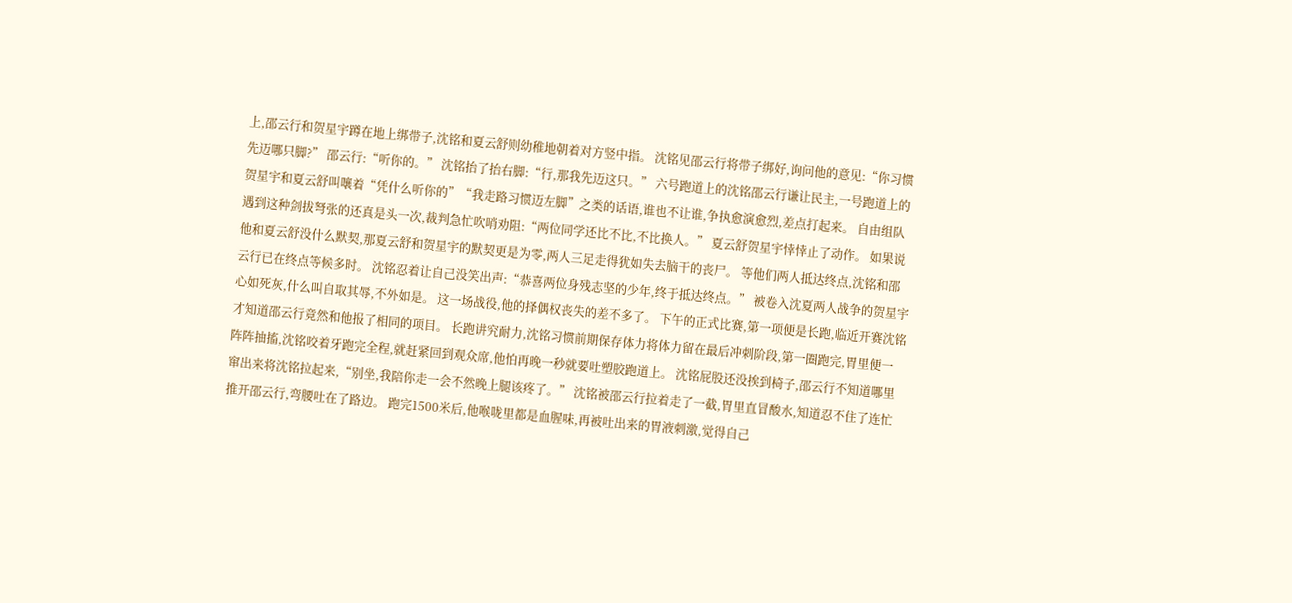上,邵云行和贺星宇蹲在地上绑带子,沈铭和夏云舒则幼稚地朝着对方竖中指。 沈铭见邵云行将带子绑好,询问他的意见:“你习惯先迈哪只脚?” 邵云行:“听你的。” 沈铭抬了抬右脚:“行,那我先迈这只。” 六号跑道上的沈铭邵云行谦让民主,一号跑道上的贺星宇和夏云舒叫嚷着“凭什么听你的”“我走路习惯迈左脚”之类的话语,谁也不让谁,争执愈演愈烈,差点打起来。 自由组队遇到这种剑拔弩张的还真是头一次,裁判急忙吹哨劝阻:“两位同学还比不比,不比换人。” 夏云舒贺星宇悻悻止了动作。 如果说他和夏云舒没什么默契,那夏云舒和贺星宇的默契更是为零,两人三足走得犹如失去脑干的丧尸。 等他们两人抵达终点,沈铭和邵云行已在终点等候多时。 沈铭忍着让自己没笑出声:“恭喜两位身残志坚的少年,终于抵达终点。” 被卷入沈夏两人战争的贺星宇心如死灰,什么叫自取其辱,不外如是。 这一场战役,他的择偶权丧失的差不多了。 下午的正式比赛,第一项便是长跑,临近开赛沈铭才知道邵云行竟然和他报了相同的项目。 长跑讲究耐力,沈铭习惯前期保存体力将体力留在最后冲刺阶段,第一圈跑完,胃里便一阵阵抽搐,沈铭咬着牙跑完全程,就赶紧回到观众席,他怕再晚一秒就要吐塑胶跑道上。 沈铭屁股还没挨到椅子,邵云行不知道哪里窜出来将沈铭拉起来,“别坐,我陪你走一会不然晚上腿该疼了。” 沈铭被邵云行拉着走了一截,胃里直冒酸水,知道忍不住了连忙推开邵云行,弯腰吐在了路边。 跑完1500米后,他喉咙里都是血腥味,再被吐出来的胃液刺激,觉得自己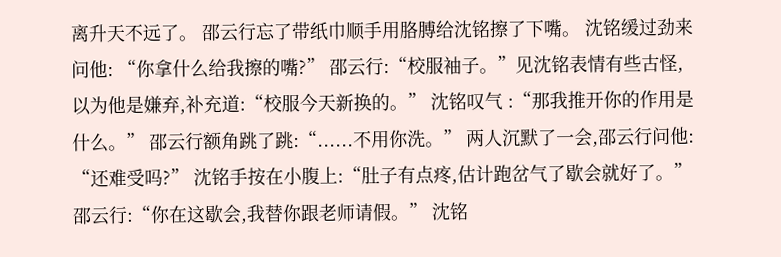离升天不远了。 邵云行忘了带纸巾顺手用胳膊给沈铭擦了下嘴。 沈铭缓过劲来问他: “你拿什么给我擦的嘴?” 邵云行:“校服袖子。”见沈铭表情有些古怪,以为他是嫌弃,补充道:“校服今天新换的。” 沈铭叹气 :“那我推开你的作用是什么。” 邵云行额角跳了跳:“......不用你洗。” 两人沉默了一会,邵云行问他: “还难受吗?” 沈铭手按在小腹上:“肚子有点疼,估计跑岔气了歇会就好了。” 邵云行:“你在这歇会,我替你跟老师请假。” 沈铭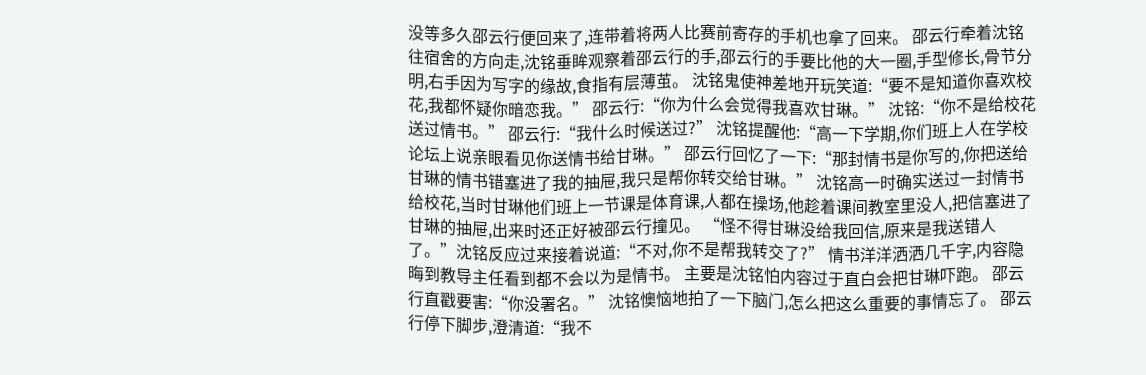没等多久邵云行便回来了,连带着将两人比赛前寄存的手机也拿了回来。 邵云行牵着沈铭往宿舍的方向走,沈铭垂眸观察着邵云行的手,邵云行的手要比他的大一圈,手型修长,骨节分明,右手因为写字的缘故,食指有层薄茧。 沈铭鬼使神差地开玩笑道:“要不是知道你喜欢校花,我都怀疑你暗恋我。” 邵云行:“你为什么会觉得我喜欢甘琳。” 沈铭:“你不是给校花送过情书。” 邵云行:“我什么时候送过?” 沈铭提醒他:“高一下学期,你们班上人在学校论坛上说亲眼看见你送情书给甘琳。” 邵云行回忆了一下:“那封情书是你写的,你把送给甘琳的情书错塞进了我的抽屉,我只是帮你转交给甘琳。” 沈铭高一时确实送过一封情书给校花,当时甘琳他们班上一节课是体育课,人都在操场,他趁着课间教室里没人,把信塞进了甘琳的抽屉,出来时还正好被邵云行撞见。 “怪不得甘琳没给我回信,原来是我送错人了。”沈铭反应过来接着说道:“不对,你不是帮我转交了?” 情书洋洋洒洒几千字,内容隐晦到教导主任看到都不会以为是情书。 主要是沈铭怕内容过于直白会把甘琳吓跑。 邵云行直戳要害:“你没署名。” 沈铭懊恼地拍了一下脑门,怎么把这么重要的事情忘了。 邵云行停下脚步,澄清道:“我不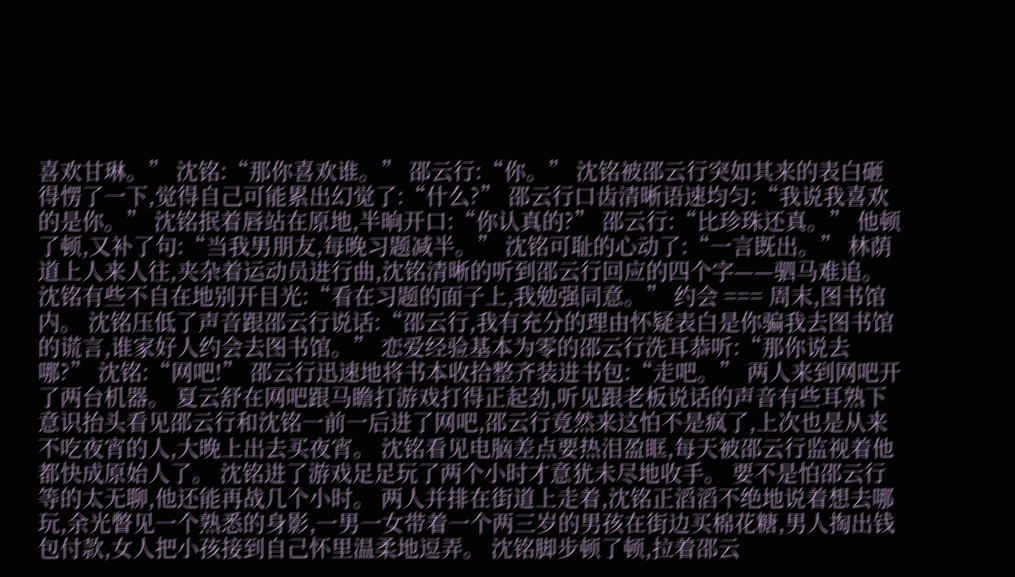喜欢甘琳。” 沈铭:“那你喜欢谁。” 邵云行:“你。” 沈铭被邵云行突如其来的表白砸得愣了一下,觉得自己可能累出幻觉了:“什么?” 邵云行口齿清晰语速均匀:“我说我喜欢的是你。” 沈铭抿着唇站在原地,半晌开口:“你认真的?” 邵云行:“比珍珠还真。” 他顿了顿,又补了句:“当我男朋友,每晚习题减半。” 沈铭可耻的心动了:“一言既出。” 林荫道上人来人往,夹杂着运动员进行曲,沈铭清晰的听到邵云行回应的四个字——驷马难追。 沈铭有些不自在地别开目光:“看在习题的面子上,我勉强同意。” 约会 === 周末,图书馆内。 沈铭压低了声音跟邵云行说话:“邵云行,我有充分的理由怀疑表白是你骗我去图书馆的谎言,谁家好人约会去图书馆。” 恋爱经验基本为零的邵云行洗耳恭听:“那你说去哪?” 沈铭:“网吧!” 邵云行迅速地将书本收拾整齐装进书包:“走吧。” 两人来到网吧开了两台机器。 夏云舒在网吧跟马瞻打游戏打得正起劲,听见跟老板说话的声音有些耳熟下意识抬头看见邵云行和沈铭一前一后进了网吧,邵云行竟然来这怕不是疯了,上次也是从来不吃夜宵的人,大晚上出去买夜宵。 沈铭看见电脑差点要热泪盈眶,每天被邵云行监视着他都快成原始人了。 沈铭进了游戏足足玩了两个小时才意犹未尽地收手。 要不是怕邵云行等的太无聊,他还能再战几个小时。 两人并排在街道上走着,沈铭正滔滔不绝地说着想去哪玩,余光瞥见一个熟悉的身影,一男一女带着一个两三岁的男孩在街边买棉花糖,男人掏出钱包付款,女人把小孩接到自己怀里温柔地逗弄。 沈铭脚步顿了顿,拉着邵云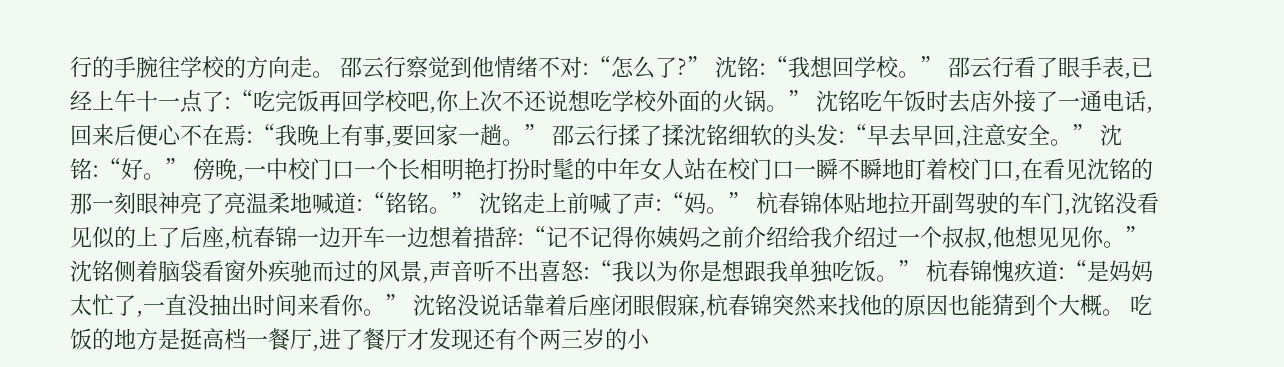行的手腕往学校的方向走。 邵云行察觉到他情绪不对:“怎么了?” 沈铭:“我想回学校。” 邵云行看了眼手表,已经上午十一点了:“吃完饭再回学校吧,你上次不还说想吃学校外面的火锅。” 沈铭吃午饭时去店外接了一通电话,回来后便心不在焉:“我晚上有事,要回家一趟。” 邵云行揉了揉沈铭细软的头发:“早去早回,注意安全。” 沈铭:“好。” 傍晚,一中校门口一个长相明艳打扮时髦的中年女人站在校门口一瞬不瞬地盯着校门口,在看见沈铭的那一刻眼神亮了亮温柔地喊道:“铭铭。” 沈铭走上前喊了声:“妈。” 杭春锦体贴地拉开副驾驶的车门,沈铭没看见似的上了后座,杭春锦一边开车一边想着措辞:“记不记得你姨妈之前介绍给我介绍过一个叔叔,他想见见你。” 沈铭侧着脑袋看窗外疾驰而过的风景,声音听不出喜怒:“我以为你是想跟我单独吃饭。” 杭春锦愧疚道:“是妈妈太忙了,一直没抽出时间来看你。” 沈铭没说话靠着后座闭眼假寐,杭春锦突然来找他的原因也能猜到个大概。 吃饭的地方是挺高档一餐厅,进了餐厅才发现还有个两三岁的小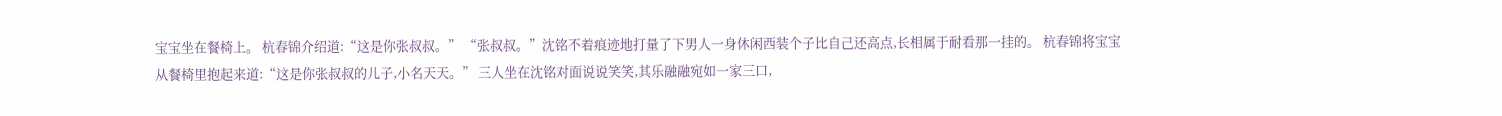宝宝坐在餐椅上。 杭春锦介绍道:“这是你张叔叔。” “张叔叔。”沈铭不着痕迹地打量了下男人一身休闲西装个子比自己还高点,长相属于耐看那一挂的。 杭春锦将宝宝从餐椅里抱起来道:“这是你张叔叔的儿子,小名天天。” 三人坐在沈铭对面说说笑笑,其乐融融宛如一家三口,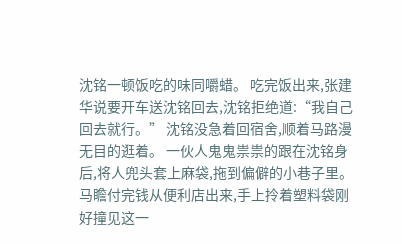沈铭一顿饭吃的味同嚼蜡。 吃完饭出来,张建华说要开车送沈铭回去,沈铭拒绝道:“我自己回去就行。” 沈铭没急着回宿舍,顺着马路漫无目的逛着。 一伙人鬼鬼祟祟的跟在沈铭身后,将人兜头套上麻袋,拖到偏僻的小巷子里。 马瞻付完钱从便利店出来,手上拎着塑料袋刚好撞见这一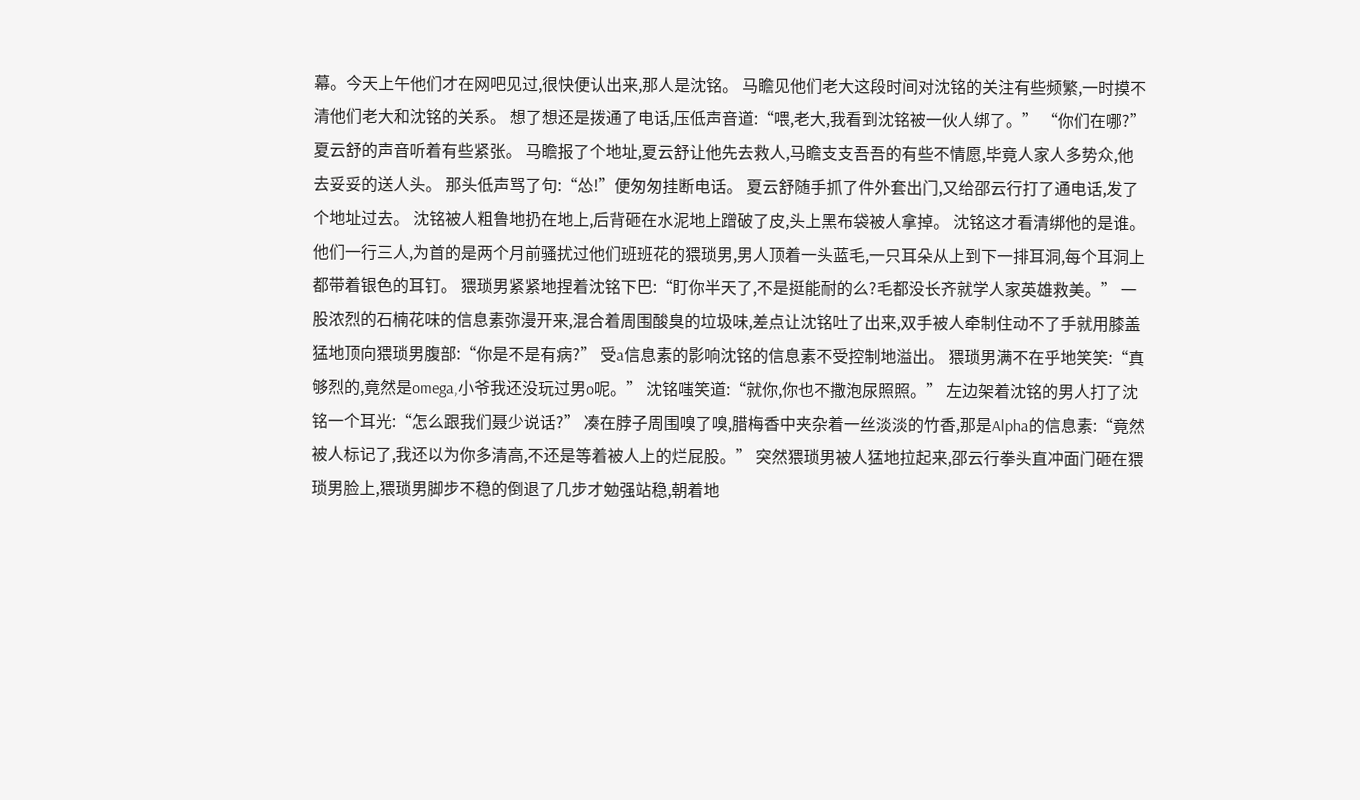幕。今天上午他们才在网吧见过,很快便认出来,那人是沈铭。 马瞻见他们老大这段时间对沈铭的关注有些频繁,一时摸不清他们老大和沈铭的关系。 想了想还是拨通了电话,压低声音道:“喂,老大,我看到沈铭被一伙人绑了。” “你们在哪?” 夏云舒的声音听着有些紧张。 马瞻报了个地址,夏云舒让他先去救人,马瞻支支吾吾的有些不情愿,毕竟人家人多势众,他去妥妥的送人头。 那头低声骂了句:“怂!”便匆匆挂断电话。 夏云舒随手抓了件外套出门,又给邵云行打了通电话,发了个地址过去。 沈铭被人粗鲁地扔在地上,后背砸在水泥地上蹭破了皮,头上黑布袋被人拿掉。 沈铭这才看清绑他的是谁。 他们一行三人,为首的是两个月前骚扰过他们班班花的猥琐男,男人顶着一头蓝毛,一只耳朵从上到下一排耳洞,每个耳洞上都带着银色的耳钉。 猥琐男紧紧地捏着沈铭下巴:“盯你半天了,不是挺能耐的么?毛都没长齐就学人家英雄救美。” 一股浓烈的石楠花味的信息素弥漫开来,混合着周围酸臭的垃圾味,差点让沈铭吐了出来,双手被人牵制住动不了手就用膝盖猛地顶向猥琐男腹部:“你是不是有病?” 受a信息素的影响沈铭的信息素不受控制地溢出。 猥琐男满不在乎地笑笑:“真够烈的,竟然是omega,小爷我还没玩过男o呢。” 沈铭嗤笑道:“就你,你也不撒泡尿照照。” 左边架着沈铭的男人打了沈铭一个耳光:“怎么跟我们聂少说话?” 凑在脖子周围嗅了嗅,腊梅香中夹杂着一丝淡淡的竹香,那是Alpha的信息素:“竟然被人标记了,我还以为你多清高,不还是等着被人上的烂屁股。” 突然猥琐男被人猛地拉起来,邵云行拳头直冲面门砸在猥琐男脸上,猥琐男脚步不稳的倒退了几步才勉强站稳,朝着地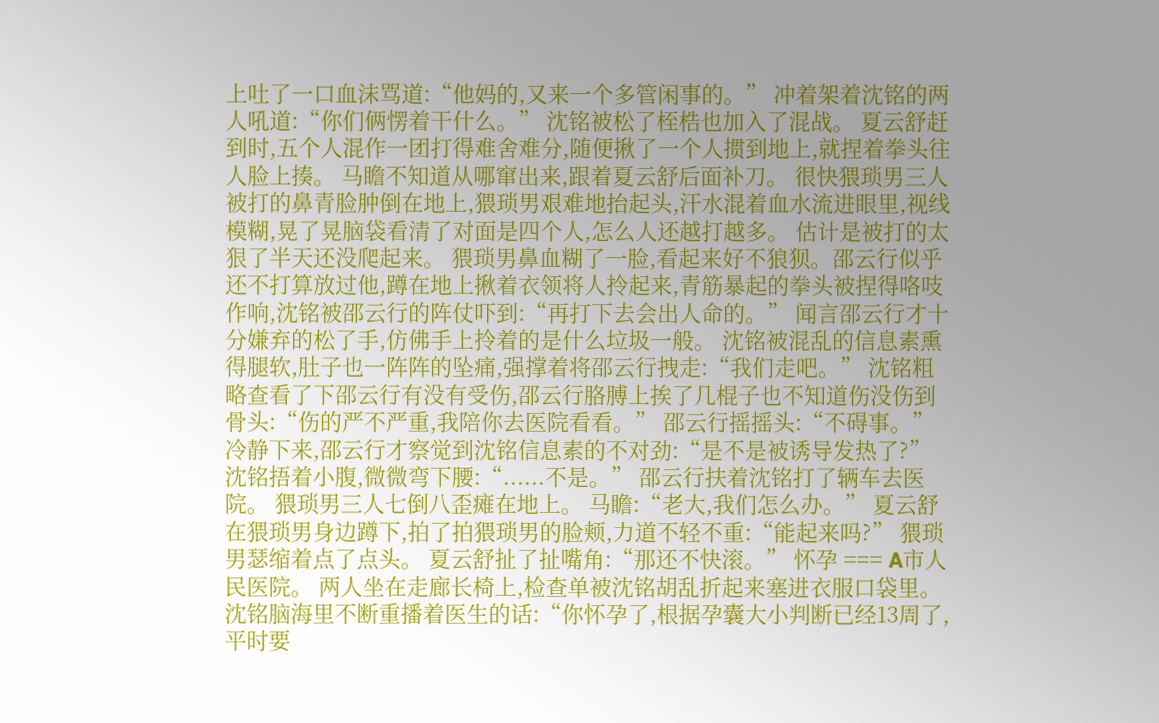上吐了一口血沫骂道:“他妈的,又来一个多管闲事的。” 冲着架着沈铭的两人吼道:“你们俩愣着干什么。” 沈铭被松了桎梏也加入了混战。 夏云舒赶到时,五个人混作一团打得难舍难分,随便揪了一个人掼到地上,就捏着拳头往人脸上揍。 马瞻不知道从哪窜出来,跟着夏云舒后面补刀。 很快猥琐男三人被打的鼻青脸肿倒在地上,猥琐男艰难地抬起头,汗水混着血水流进眼里,视线模糊,晃了晃脑袋看清了对面是四个人,怎么人还越打越多。 估计是被打的太狠了半天还没爬起来。 猥琐男鼻血糊了一脸,看起来好不狼狈。邵云行似乎还不打算放过他,蹲在地上揪着衣领将人拎起来,青筋暴起的拳头被捏得咯吱作响,沈铭被邵云行的阵仗吓到:“再打下去会出人命的。” 闻言邵云行才十分嫌弃的松了手,仿佛手上拎着的是什么垃圾一般。 沈铭被混乱的信息素熏得腿软,肚子也一阵阵的坠痛,强撑着将邵云行拽走:“我们走吧。” 沈铭粗略查看了下邵云行有没有受伤,邵云行胳膊上挨了几棍子也不知道伤没伤到骨头:“伤的严不严重,我陪你去医院看看。” 邵云行摇摇头:“不碍事。” 冷静下来,邵云行才察觉到沈铭信息素的不对劲:“是不是被诱导发热了?” 沈铭捂着小腹,微微弯下腰:“......不是。” 邵云行扶着沈铭打了辆车去医院。 猥琐男三人七倒八歪瘫在地上。 马瞻:“老大,我们怎么办。” 夏云舒在猥琐男身边蹲下,拍了拍猥琐男的脸颊,力道不轻不重:“能起来吗?” 猥琐男瑟缩着点了点头。 夏云舒扯了扯嘴角:“那还不快滚。” 怀孕 === A市人民医院。 两人坐在走廊长椅上,检查单被沈铭胡乱折起来塞进衣服口袋里。 沈铭脑海里不断重播着医生的话:“你怀孕了,根据孕囊大小判断已经13周了,平时要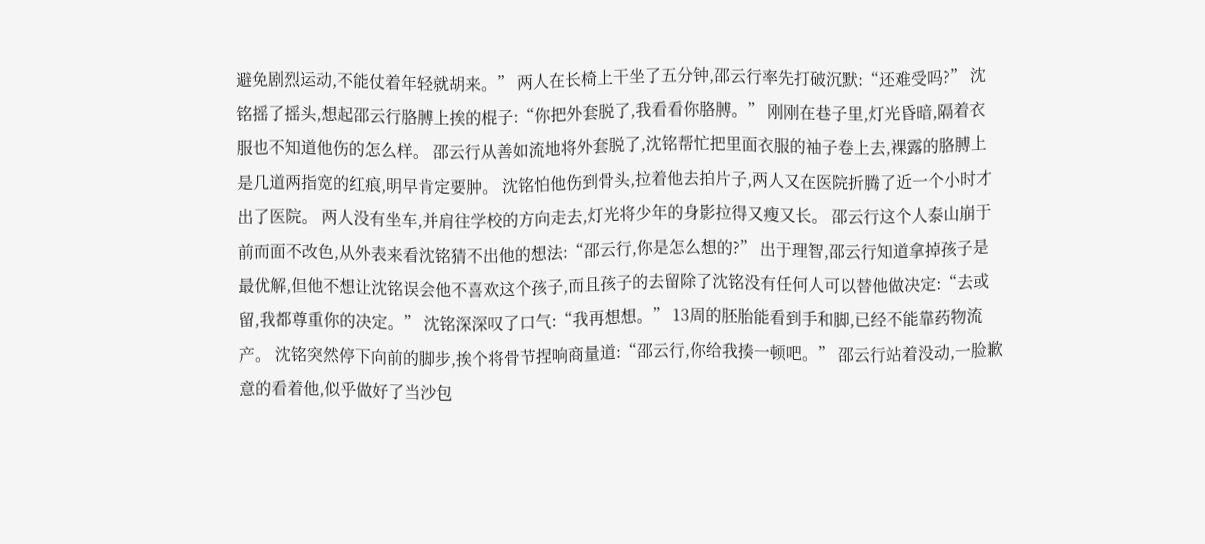避免剧烈运动,不能仗着年轻就胡来。” 两人在长椅上干坐了五分钟,邵云行率先打破沉默:“还难受吗?” 沈铭摇了摇头,想起邵云行胳膊上挨的棍子:“你把外套脱了,我看看你胳膊。” 刚刚在巷子里,灯光昏暗,隔着衣服也不知道他伤的怎么样。 邵云行从善如流地将外套脱了,沈铭帮忙把里面衣服的袖子卷上去,裸露的胳膊上是几道两指宽的红痕,明早肯定要肿。 沈铭怕他伤到骨头,拉着他去拍片子,两人又在医院折腾了近一个小时才出了医院。 两人没有坐车,并肩往学校的方向走去,灯光将少年的身影拉得又瘦又长。 邵云行这个人泰山崩于前而面不改色,从外表来看沈铭猜不出他的想法:“邵云行,你是怎么想的?” 出于理智,邵云行知道拿掉孩子是最优解,但他不想让沈铭误会他不喜欢这个孩子,而且孩子的去留除了沈铭没有任何人可以替他做决定:“去或留,我都尊重你的决定。” 沈铭深深叹了口气:“我再想想。” 13周的胚胎能看到手和脚,已经不能靠药物流产。 沈铭突然停下向前的脚步,挨个将骨节捏响商量道:“邵云行,你给我揍一顿吧。” 邵云行站着没动,一脸歉意的看着他,似乎做好了当沙包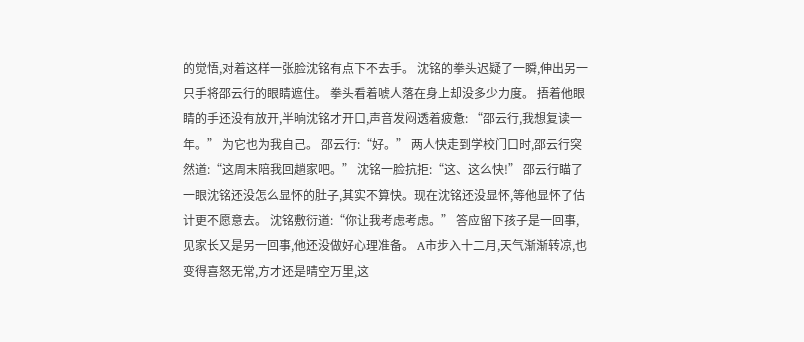的觉悟,对着这样一张脸沈铭有点下不去手。 沈铭的拳头迟疑了一瞬,伸出另一只手将邵云行的眼睛遮住。 拳头看着唬人落在身上却没多少力度。 捂着他眼睛的手还没有放开,半晌沈铭才开口,声音发闷透着疲惫: “邵云行,我想复读一年。” 为它也为我自己。 邵云行:“好。” 两人快走到学校门口时,邵云行突然道:“这周末陪我回趟家吧。” 沈铭一脸抗拒:“这、这么快!” 邵云行瞄了一眼沈铭还没怎么显怀的肚子,其实不算快。现在沈铭还没显怀,等他显怀了估计更不愿意去。 沈铭敷衍道:“你让我考虑考虑。” 答应留下孩子是一回事,见家长又是另一回事,他还没做好心理准备。 A市步入十二月,天气渐渐转凉,也变得喜怒无常,方才还是晴空万里,这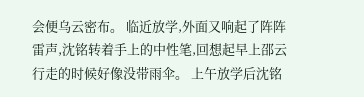会便乌云密布。 临近放学,外面又响起了阵阵雷声,沈铭转着手上的中性笔,回想起早上邵云行走的时候好像没带雨伞。 上午放学后沈铭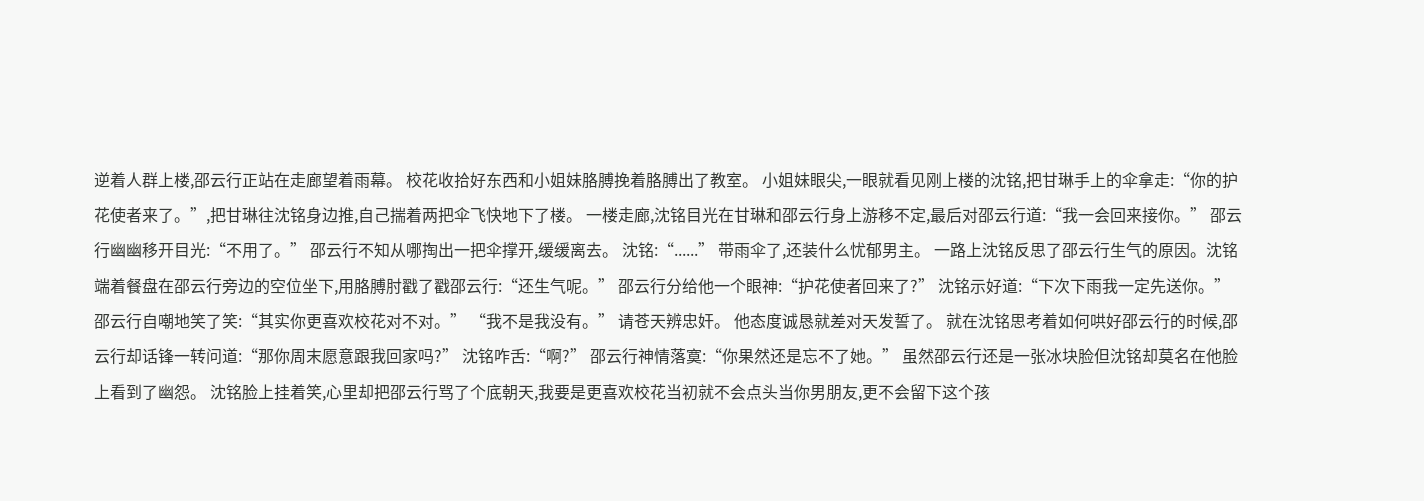逆着人群上楼,邵云行正站在走廊望着雨幕。 校花收拾好东西和小姐妹胳膊挽着胳膊出了教室。 小姐妹眼尖,一眼就看见刚上楼的沈铭,把甘琳手上的伞拿走:“你的护花使者来了。”,把甘琳往沈铭身边推,自己揣着两把伞飞快地下了楼。 一楼走廊,沈铭目光在甘琳和邵云行身上游移不定,最后对邵云行道:“我一会回来接你。” 邵云行幽幽移开目光:“不用了。” 邵云行不知从哪掏出一把伞撑开,缓缓离去。 沈铭:“......” 带雨伞了,还装什么忧郁男主。 一路上沈铭反思了邵云行生气的原因。沈铭端着餐盘在邵云行旁边的空位坐下,用胳膊肘戳了戳邵云行:“还生气呢。” 邵云行分给他一个眼神:“护花使者回来了?” 沈铭示好道:“下次下雨我一定先送你。” 邵云行自嘲地笑了笑:“其实你更喜欢校花对不对。” “我不是我没有。” 请苍天辨忠奸。 他态度诚恳就差对天发誓了。 就在沈铭思考着如何哄好邵云行的时候,邵云行却话锋一转问道:“那你周末愿意跟我回家吗?” 沈铭咋舌:“啊?” 邵云行神情落寞:“你果然还是忘不了她。” 虽然邵云行还是一张冰块脸但沈铭却莫名在他脸上看到了幽怨。 沈铭脸上挂着笑,心里却把邵云行骂了个底朝天,我要是更喜欢校花当初就不会点头当你男朋友,更不会留下这个孩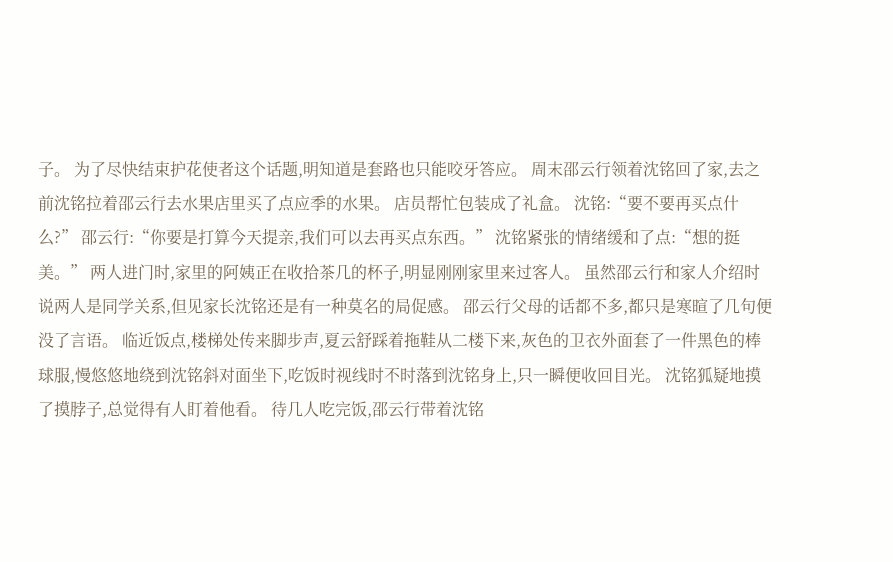子。 为了尽快结束护花使者这个话题,明知道是套路也只能咬牙答应。 周末邵云行领着沈铭回了家,去之前沈铭拉着邵云行去水果店里买了点应季的水果。 店员帮忙包装成了礼盒。 沈铭:“要不要再买点什么?” 邵云行:“你要是打算今天提亲,我们可以去再买点东西。” 沈铭紧张的情绪缓和了点:“想的挺美。” 两人进门时,家里的阿姨正在收拾茶几的杯子,明显刚刚家里来过客人。 虽然邵云行和家人介绍时说两人是同学关系,但见家长沈铭还是有一种莫名的局促感。 邵云行父母的话都不多,都只是寒暄了几句便没了言语。 临近饭点,楼梯处传来脚步声,夏云舒踩着拖鞋从二楼下来,灰色的卫衣外面套了一件黑色的棒球服,慢悠悠地绕到沈铭斜对面坐下,吃饭时视线时不时落到沈铭身上,只一瞬便收回目光。 沈铭狐疑地摸了摸脖子,总觉得有人盯着他看。 待几人吃完饭,邵云行带着沈铭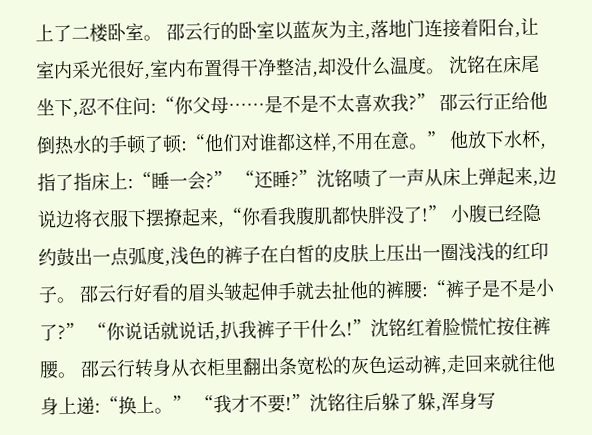上了二楼卧室。 邵云行的卧室以蓝灰为主,落地门连接着阳台,让室内采光很好,室内布置得干净整洁,却没什么温度。 沈铭在床尾坐下,忍不住问:“你父母……是不是不太喜欢我?” 邵云行正给他倒热水的手顿了顿:“他们对谁都这样,不用在意。” 他放下水杯,指了指床上:“睡一会?” “还睡?”沈铭啧了一声从床上弹起来,边说边将衣服下摆撩起来,“你看我腹肌都快胖没了!” 小腹已经隐约鼓出一点弧度,浅色的裤子在白皙的皮肤上压出一圈浅浅的红印子。 邵云行好看的眉头皱起伸手就去扯他的裤腰:“裤子是不是小了?” “你说话就说话,扒我裤子干什么!”沈铭红着脸慌忙按住裤腰。 邵云行转身从衣柜里翻出条宽松的灰色运动裤,走回来就往他身上递:“换上。” “我才不要!”沈铭往后躲了躲,浑身写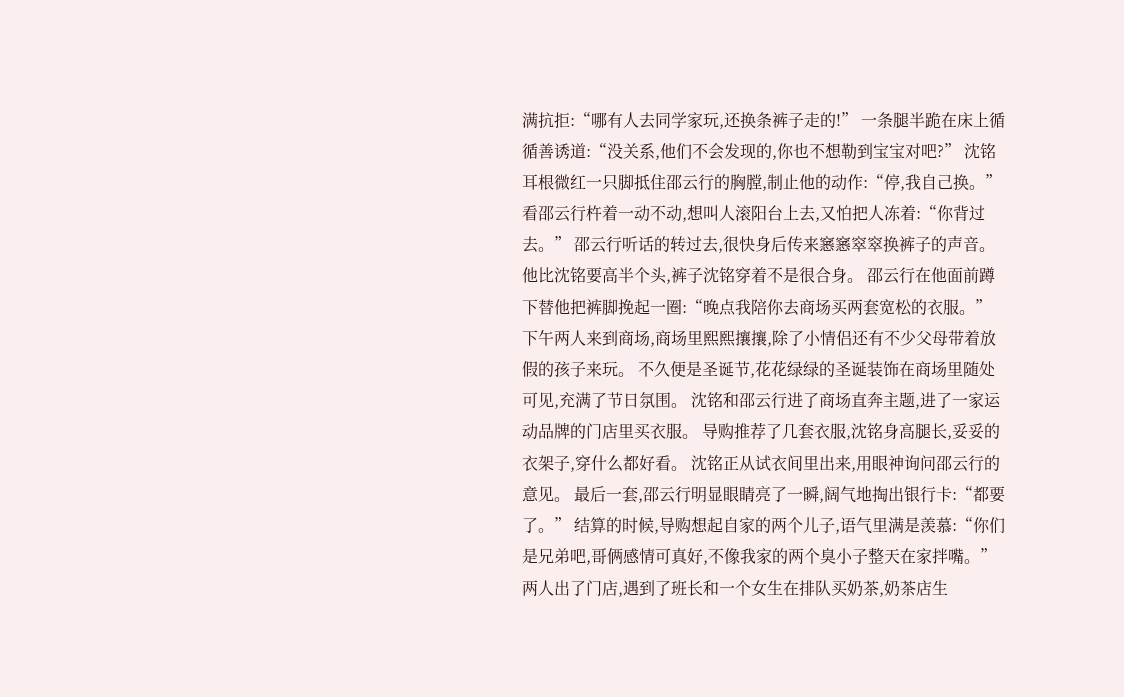满抗拒:“哪有人去同学家玩,还换条裤子走的!” 一条腿半跪在床上循循善诱道:“没关系,他们不会发现的,你也不想勒到宝宝对吧?” 沈铭耳根微红一只脚抵住邵云行的胸膛,制止他的动作:“停,我自己换。” 看邵云行杵着一动不动,想叫人滚阳台上去,又怕把人冻着:“你背过去。” 邵云行听话的转过去,很快身后传来窸窸窣窣换裤子的声音。 他比沈铭要高半个头,裤子沈铭穿着不是很合身。 邵云行在他面前蹲下替他把裤脚挽起一圈:“晚点我陪你去商场买两套宽松的衣服。” 下午两人来到商场,商场里熙熙攘攘,除了小情侣还有不少父母带着放假的孩子来玩。 不久便是圣诞节,花花绿绿的圣诞装饰在商场里随处可见,充满了节日氛围。 沈铭和邵云行进了商场直奔主题,进了一家运动品牌的门店里买衣服。 导购推荐了几套衣服,沈铭身高腿长,妥妥的衣架子,穿什么都好看。 沈铭正从试衣间里出来,用眼神询问邵云行的意见。 最后一套,邵云行明显眼睛亮了一瞬,阔气地掏出银行卡:“都要了。” 结算的时候,导购想起自家的两个儿子,语气里满是羡慕:“你们是兄弟吧,哥俩感情可真好,不像我家的两个臭小子整天在家拌嘴。” 两人出了门店,遇到了班长和一个女生在排队买奶茶,奶茶店生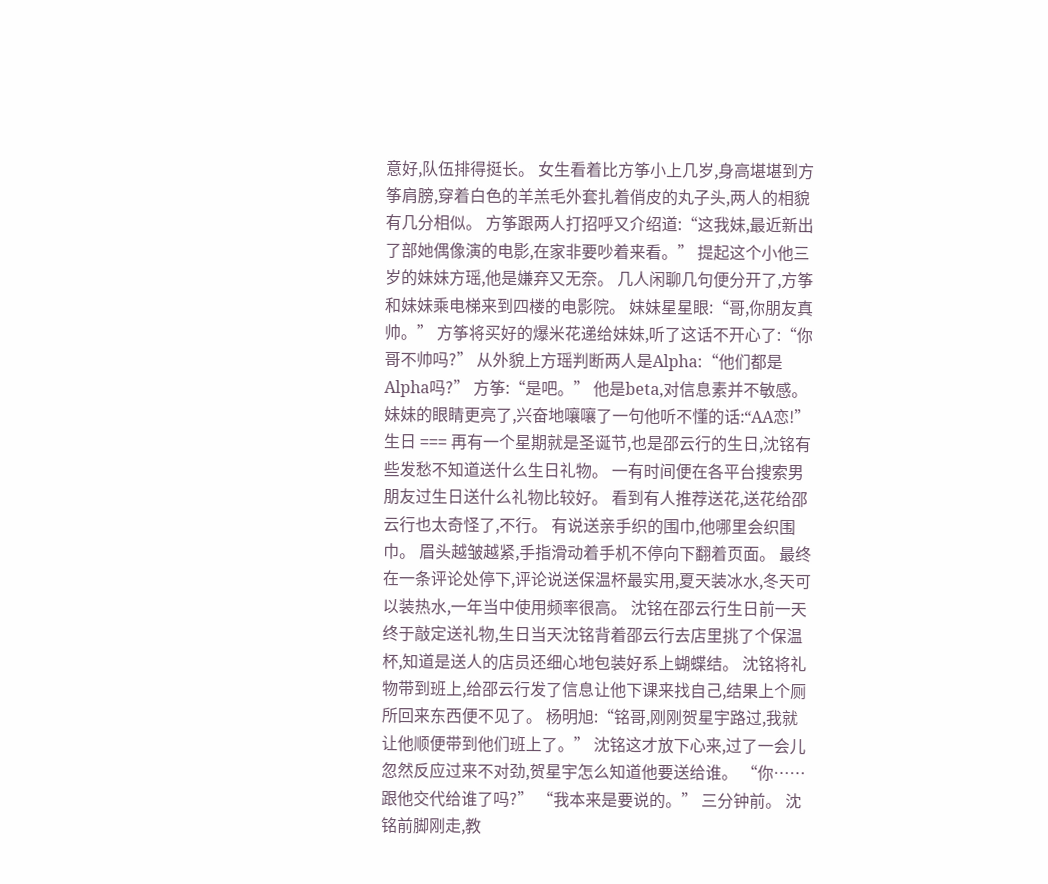意好,队伍排得挺长。 女生看着比方筝小上几岁,身高堪堪到方筝肩膀,穿着白色的羊羔毛外套扎着俏皮的丸子头,两人的相貌有几分相似。 方筝跟两人打招呼又介绍道:“这我妹,最近新出了部她偶像演的电影,在家非要吵着来看。” 提起这个小他三岁的妹妹方瑶,他是嫌弃又无奈。 几人闲聊几句便分开了,方筝和妹妹乘电梯来到四楼的电影院。 妹妹星星眼:“哥,你朋友真帅。” 方筝将买好的爆米花递给妹妹,听了这话不开心了:“你哥不帅吗?” 从外貌上方瑶判断两人是Alpha:“他们都是Alpha吗?” 方筝:“是吧。” 他是beta,对信息素并不敏感。 妹妹的眼睛更亮了,兴奋地嚷嚷了一句他听不懂的话:“AA恋!” 生日 === 再有一个星期就是圣诞节,也是邵云行的生日,沈铭有些发愁不知道送什么生日礼物。 一有时间便在各平台搜索男朋友过生日送什么礼物比较好。 看到有人推荐送花,送花给邵云行也太奇怪了,不行。 有说送亲手织的围巾,他哪里会织围巾。 眉头越皱越紧,手指滑动着手机不停向下翻着页面。 最终在一条评论处停下,评论说送保温杯最实用,夏天装冰水,冬天可以装热水,一年当中使用频率很高。 沈铭在邵云行生日前一天终于敲定送礼物,生日当天沈铭背着邵云行去店里挑了个保温杯,知道是送人的店员还细心地包装好系上蝴蝶结。 沈铭将礼物带到班上,给邵云行发了信息让他下课来找自己,结果上个厕所回来东西便不见了。 杨明旭:“铭哥,刚刚贺星宇路过,我就让他顺便带到他们班上了。” 沈铭这才放下心来,过了一会儿忽然反应过来不对劲,贺星宇怎么知道他要送给谁。 “你……跟他交代给谁了吗?” “我本来是要说的。” 三分钟前。 沈铭前脚刚走,教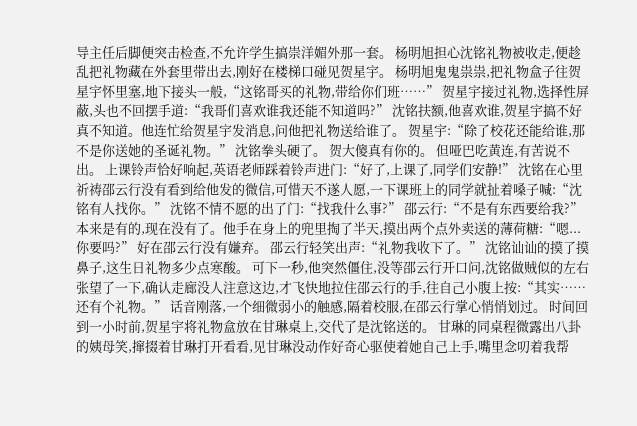导主任后脚便突击检查,不允许学生搞崇洋媚外那一套。 杨明旭担心沈铭礼物被收走,便趁乱把礼物藏在外套里带出去,刚好在楼梯口碰见贺星宇。 杨明旭鬼鬼祟祟,把礼物盒子往贺星宇怀里塞,地下接头一般,“这铭哥买的礼物,带给你们班……” 贺星宇接过礼物,选择性屏蔽,头也不回摆手道:“我哥们喜欢谁我还能不知道吗?” 沈铭扶额,他喜欢谁,贺星宇搞不好真不知道。他连忙给贺星宇发消息,问他把礼物送给谁了。 贺星宇:“除了校花还能给谁,那不是你送她的圣诞礼物。” 沈铭拳头硬了。 贺大傻真有你的。 但哑巴吃黄连,有苦说不出。 上课铃声恰好响起,英语老师踩着铃声进门:“好了,上课了,同学们安静!” 沈铭在心里祈祷邵云行没有看到给他发的微信,可惜天不遂人愿,一下课班上的同学就扯着嗓子喊:“沈铭有人找你。” 沈铭不情不愿的出了门:“找我什么事?” 邵云行:“不是有东西要给我?” 本来是有的,现在没有了。他手在身上的兜里掏了半天,摸出两个点外卖送的薄荷糖:“嗯...你要吗?” 好在邵云行没有嫌弃。 邵云行轻笑出声:“礼物我收下了。” 沈铭讪讪的摸了摸鼻子,这生日礼物多少点寒酸。 可下一秒,他突然僵住,没等邵云行开口问,沈铭做贼似的左右张望了一下,确认走廊没人注意这边,才飞快地拉住邵云行的手,往自己小腹上按:“其实……还有个礼物。” 话音刚落,一个细微弱小的触感,隔着校服,在邵云行掌心悄悄划过。 时间回到一小时前,贺星宇将礼物盒放在甘琳桌上,交代了是沈铭送的。 甘琳的同桌程微露出八卦的姨母笑,撺掇着甘琳打开看看,见甘琳没动作好奇心驱使着她自己上手,嘴里念叨着我帮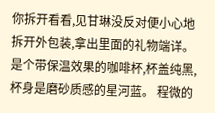你拆开看看,见甘琳没反对便小心地拆开外包装,拿出里面的礼物端详。 是个带保温效果的咖啡杯,杯盖纯黑,杯身是磨砂质感的星河蓝。 程微的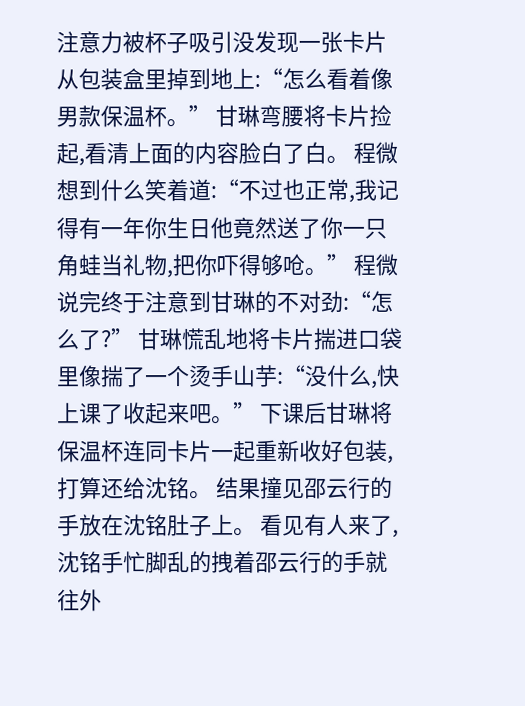注意力被杯子吸引没发现一张卡片从包装盒里掉到地上:“怎么看着像男款保温杯。” 甘琳弯腰将卡片捡起,看清上面的内容脸白了白。 程微想到什么笑着道:“不过也正常,我记得有一年你生日他竟然送了你一只角蛙当礼物,把你吓得够呛。” 程微说完终于注意到甘琳的不对劲:“怎么了?” 甘琳慌乱地将卡片揣进口袋里像揣了一个烫手山芋:“没什么,快上课了收起来吧。” 下课后甘琳将保温杯连同卡片一起重新收好包装,打算还给沈铭。 结果撞见邵云行的手放在沈铭肚子上。 看见有人来了,沈铭手忙脚乱的拽着邵云行的手就往外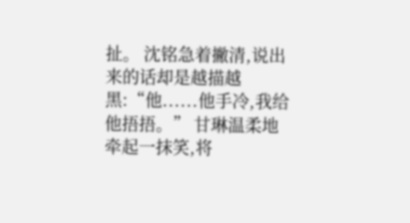扯。 沈铭急着撇清,说出来的话却是越描越黑:“他......他手冷,我给他捂捂。” 甘琳温柔地牵起一抹笑,将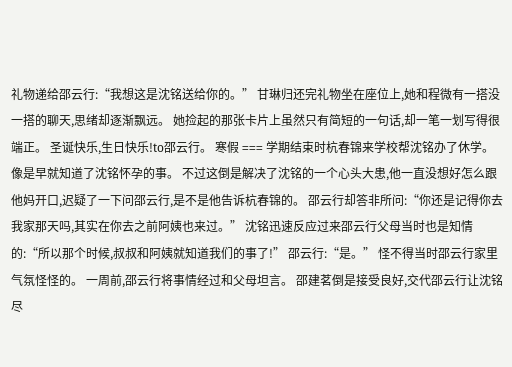礼物递给邵云行:“我想这是沈铭送给你的。” 甘琳归还完礼物坐在座位上,她和程微有一搭没一搭的聊天,思绪却逐渐飘远。 她捡起的那张卡片上虽然只有简短的一句话,却一笔一划写得很端正。 圣诞快乐,生日快乐!to邵云行。 寒假 === 学期结束时杭春锦来学校帮沈铭办了休学。 像是早就知道了沈铭怀孕的事。 不过这倒是解决了沈铭的一个心头大患,他一直没想好怎么跟他妈开口,迟疑了一下问邵云行,是不是他告诉杭春锦的。 邵云行却答非所问:“你还是记得你去我家那天吗,其实在你去之前阿姨也来过。” 沈铭迅速反应过来邵云行父母当时也是知情的:“所以那个时候,叔叔和阿姨就知道我们的事了!” 邵云行:“是。” 怪不得当时邵云行家里气氛怪怪的。 一周前,邵云行将事情经过和父母坦言。 邵建茗倒是接受良好,交代邵云行让沈铭尽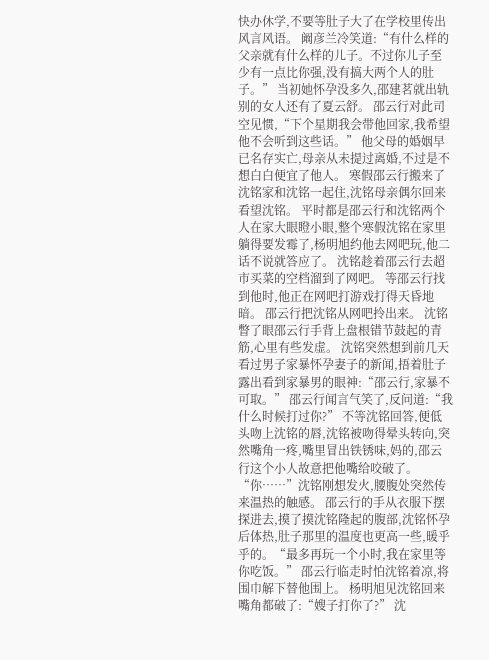快办休学,不要等肚子大了在学校里传出风言风语。 阚彦兰冷笑道:“有什么样的父亲就有什么样的儿子。不过你儿子至少有一点比你强,没有搞大两个人的肚子。” 当初她怀孕没多久,邵建茗就出轨别的女人还有了夏云舒。 邵云行对此司空见惯,“下个星期我会带他回家,我希望他不会听到这些话。” 他父母的婚姻早已名存实亡,母亲从未提过离婚,不过是不想白白便宜了他人。 寒假邵云行搬来了沈铭家和沈铭一起住,沈铭母亲偶尔回来看望沈铭。 平时都是邵云行和沈铭两个人在家大眼瞪小眼,整个寒假沈铭在家里躺得要发霉了,杨明旭约他去网吧玩,他二话不说就答应了。 沈铭趁着邵云行去超市买菜的空档溜到了网吧。 等邵云行找到他时,他正在网吧打游戏打得天昏地暗。 邵云行把沈铭从网吧拎出来。 沈铭瞥了眼邵云行手背上盘根错节鼓起的青筋,心里有些发虚。 沈铭突然想到前几天看过男子家暴怀孕妻子的新闻,捂着肚子露出看到家暴男的眼神:“邵云行,家暴不可取。” 邵云行闻言气笑了,反问道:“我什么时候打过你?” 不等沈铭回答,便低头吻上沈铭的唇,沈铭被吻得晕头转向,突然嘴角一疼,嘴里冒出铁锈味,妈的,邵云行这个小人故意把他嘴给咬破了。 “你……”沈铭刚想发火,腰腹处突然传来温热的触感。 邵云行的手从衣服下摆探进去,摸了摸沈铭隆起的腹部,沈铭怀孕后体热,肚子那里的温度也更高一些,暖乎乎的。“最多再玩一个小时,我在家里等你吃饭。” 邵云行临走时怕沈铭着凉,将围巾解下替他围上。 杨明旭见沈铭回来嘴角都破了:“嫂子打你了?” 沈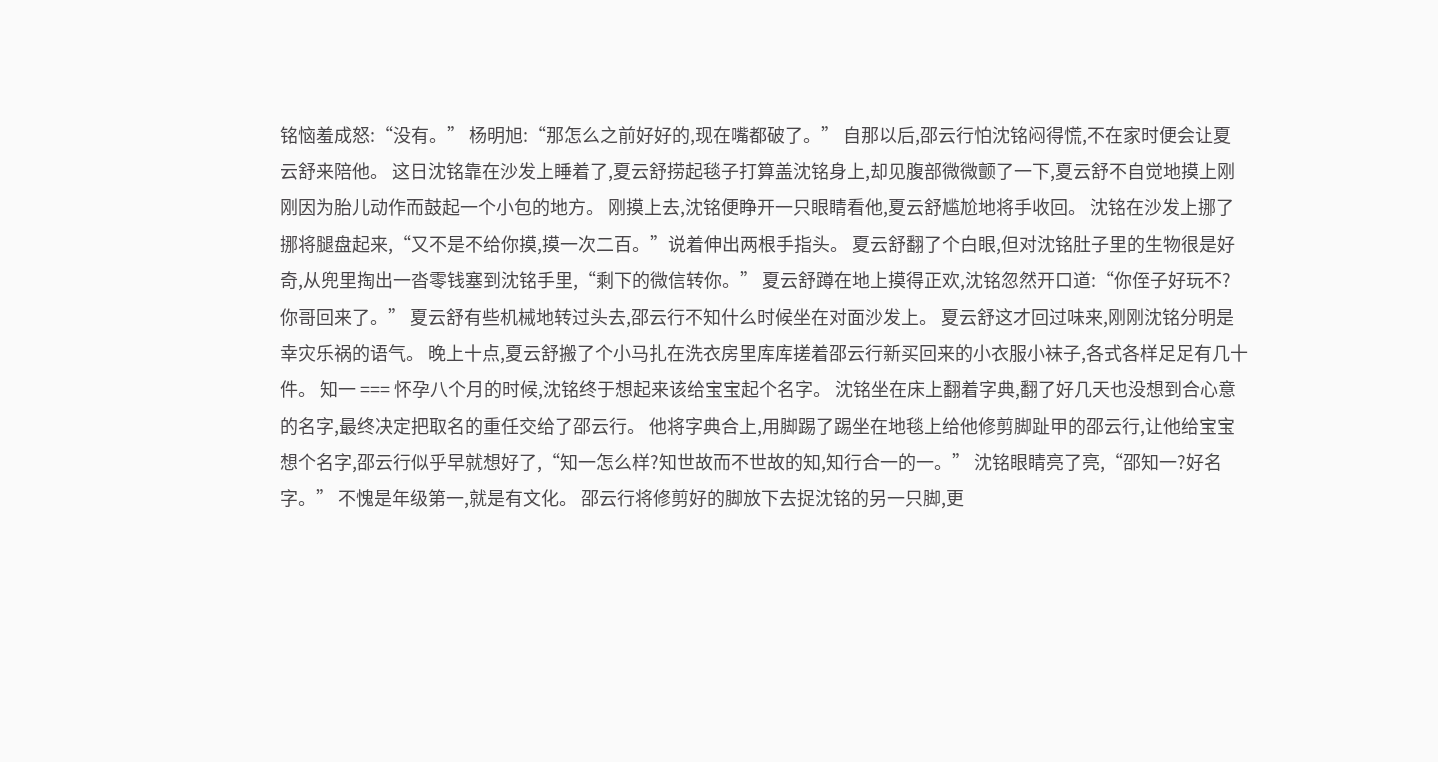铭恼羞成怒:“没有。” 杨明旭:“那怎么之前好好的,现在嘴都破了。” 自那以后,邵云行怕沈铭闷得慌,不在家时便会让夏云舒来陪他。 这日沈铭靠在沙发上睡着了,夏云舒捞起毯子打算盖沈铭身上,却见腹部微微颤了一下,夏云舒不自觉地摸上刚刚因为胎儿动作而鼓起一个小包的地方。 刚摸上去,沈铭便睁开一只眼睛看他,夏云舒尴尬地将手收回。 沈铭在沙发上挪了挪将腿盘起来,“又不是不给你摸,摸一次二百。”说着伸出两根手指头。 夏云舒翻了个白眼,但对沈铭肚子里的生物很是好奇,从兜里掏出一沓零钱塞到沈铭手里,“剩下的微信转你。” 夏云舒蹲在地上摸得正欢,沈铭忽然开口道:“你侄子好玩不?你哥回来了。” 夏云舒有些机械地转过头去,邵云行不知什么时候坐在对面沙发上。 夏云舒这才回过味来,刚刚沈铭分明是幸灾乐祸的语气。 晚上十点,夏云舒搬了个小马扎在洗衣房里库库搓着邵云行新买回来的小衣服小袜子,各式各样足足有几十件。 知一 === 怀孕八个月的时候,沈铭终于想起来该给宝宝起个名字。 沈铭坐在床上翻着字典,翻了好几天也没想到合心意的名字,最终决定把取名的重任交给了邵云行。 他将字典合上,用脚踢了踢坐在地毯上给他修剪脚趾甲的邵云行,让他给宝宝想个名字,邵云行似乎早就想好了,“知一怎么样?知世故而不世故的知,知行合一的一。” 沈铭眼睛亮了亮,“邵知一?好名字。” 不愧是年级第一,就是有文化。 邵云行将修剪好的脚放下去捉沈铭的另一只脚,更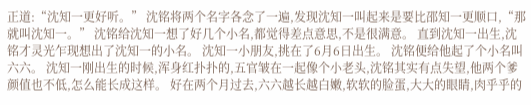正道:“沈知一更好听。” 沈铭将两个名字各念了一遍,发现沈知一叫起来是要比邵知一更顺口,“那就叫沈知一。” 沈铭给沈知一想了好几个小名,都觉得差点意思,不是很满意。 直到沈知一出生,沈铭才灵光乍现想出了沈知一的小名。 沈知一小朋友,挑在了6月6日出生。 沈铭便给他起了个小名叫六六。 沈知一刚出生的时候,浑身红扑扑的,五官皱在一起像个小老头,沈铭其实有点失望,他两个爹颜值也不低,怎么能长成这样。 好在两个月过去,六六越长越白嫩,软软的脸蛋,大大的眼睛,肉乎乎的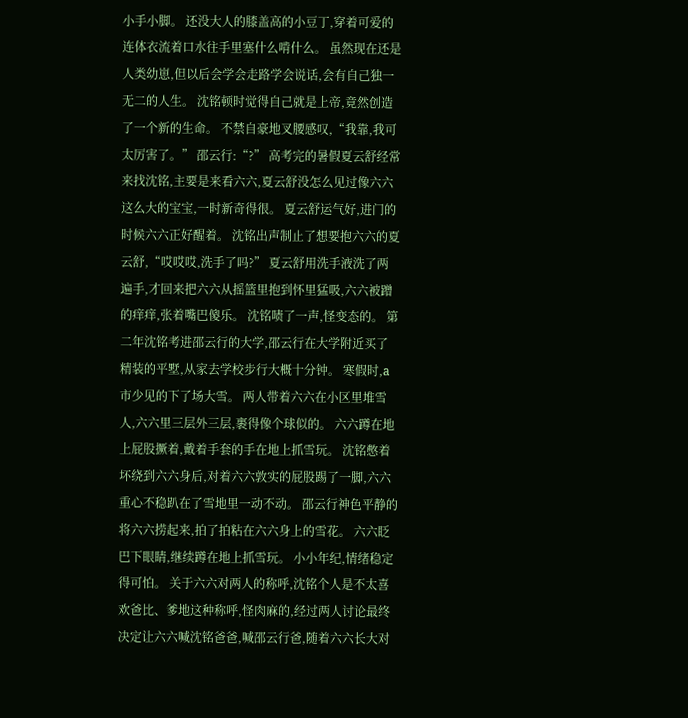小手小脚。 还没大人的膝盖高的小豆丁,穿着可爱的连体衣流着口水往手里塞什么啃什么。 虽然现在还是人类幼崽,但以后会学会走路学会说话,会有自己独一无二的人生。 沈铭顿时觉得自己就是上帝,竟然创造了一个新的生命。 不禁自豪地叉腰感叹,“我靠,我可太厉害了。” 邵云行:“?” 高考完的暑假夏云舒经常来找沈铭,主要是来看六六,夏云舒没怎么见过像六六这么大的宝宝,一时新奇得很。 夏云舒运气好,进门的时候六六正好醒着。 沈铭出声制止了想要抱六六的夏云舒,“哎哎哎,洗手了吗?” 夏云舒用洗手液洗了两遍手,才回来把六六从摇篮里抱到怀里猛吸,六六被蹭的痒痒,张着嘴巴傻乐。 沈铭啧了一声,怪变态的。 第二年沈铭考进邵云行的大学,邵云行在大学附近买了精装的平墅,从家去学校步行大概十分钟。 寒假时,a市少见的下了场大雪。 两人带着六六在小区里堆雪人,六六里三层外三层,裹得像个球似的。 六六蹲在地上屁股撅着,戴着手套的手在地上抓雪玩。 沈铭憋着坏绕到六六身后,对着六六敦实的屁股踢了一脚,六六重心不稳趴在了雪地里一动不动。 邵云行神色平静的将六六捞起来,拍了拍粘在六六身上的雪花。 六六眨巴下眼睛,继续蹲在地上抓雪玩。 小小年纪,情绪稳定得可怕。 关于六六对两人的称呼,沈铭个人是不太喜欢爸比、爹地这种称呼,怪肉麻的,经过两人讨论最终决定让六六喊沈铭爸爸,喊邵云行爸,随着六六长大对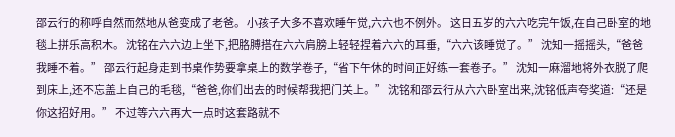邵云行的称呼自然而然地从爸变成了老爸。 小孩子大多不喜欢睡午觉,六六也不例外。 这日五岁的六六吃完午饭,在自己卧室的地毯上拼乐高积木。 沈铭在六六边上坐下,把胳膊搭在六六肩膀上轻轻捏着六六的耳垂,“六六该睡觉了。” 沈知一摇摇头,“爸爸我睡不着。” 邵云行起身走到书桌作势要拿桌上的数学卷子,“省下午休的时间正好练一套卷子。” 沈知一麻溜地将外衣脱了爬到床上,还不忘盖上自己的毛毯,“爸爸,你们出去的时候帮我把门关上。” 沈铭和邵云行从六六卧室出来,沈铭低声夸奖道:“还是你这招好用。” 不过等六六再大一点时这套路就不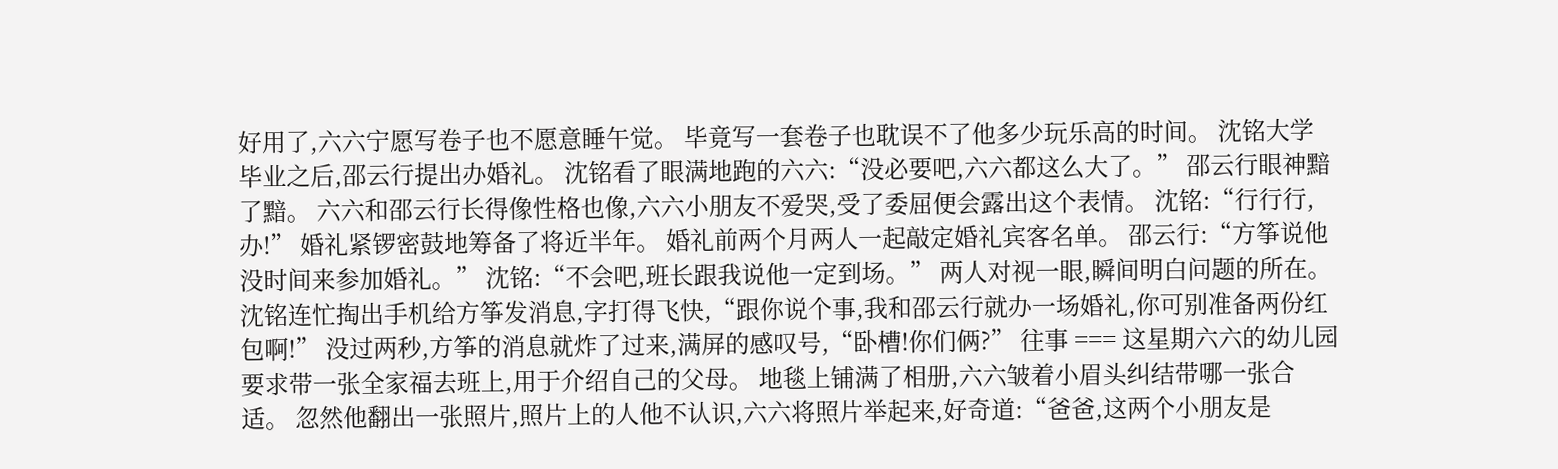好用了,六六宁愿写卷子也不愿意睡午觉。 毕竟写一套卷子也耽误不了他多少玩乐高的时间。 沈铭大学毕业之后,邵云行提出办婚礼。 沈铭看了眼满地跑的六六:“没必要吧,六六都这么大了。” 邵云行眼神黯了黯。 六六和邵云行长得像性格也像,六六小朋友不爱哭,受了委屈便会露出这个表情。 沈铭:“行行行,办!” 婚礼紧锣密鼓地筹备了将近半年。 婚礼前两个月两人一起敲定婚礼宾客名单。 邵云行:“方筝说他没时间来参加婚礼。” 沈铭:“不会吧,班长跟我说他一定到场。” 两人对视一眼,瞬间明白问题的所在。 沈铭连忙掏出手机给方筝发消息,字打得飞快,“跟你说个事,我和邵云行就办一场婚礼,你可别准备两份红包啊!” 没过两秒,方筝的消息就炸了过来,满屏的感叹号,“卧槽!你们俩?” 往事 === 这星期六六的幼儿园要求带一张全家福去班上,用于介绍自己的父母。 地毯上铺满了相册,六六皱着小眉头纠结带哪一张合适。 忽然他翻出一张照片,照片上的人他不认识,六六将照片举起来,好奇道:“爸爸,这两个小朋友是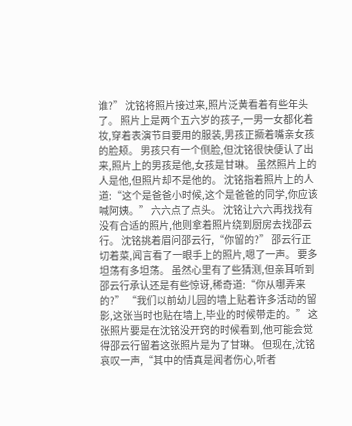谁?” 沈铭将照片接过来,照片泛黄看着有些年头了。 照片上是两个五六岁的孩子,一男一女都化着妆,穿着表演节目要用的服装,男孩正撅着嘴亲女孩的脸颊。 男孩只有一个侧脸,但沈铭很快便认了出来,照片上的男孩是他,女孩是甘琳。 虽然照片上的人是他,但照片却不是他的。 沈铭指着照片上的人道:“这个是爸爸小时候,这个是爸爸的同学,你应该喊阿姨。” 六六点了点头。 沈铭让六六再找找有没有合适的照片,他则拿着照片绕到厨房去找邵云行。 沈铭挑着眉问邵云行,“你留的?” 邵云行正切着菜,闻言看了一眼手上的照片,嗯了一声。 要多坦荡有多坦荡。 虽然心里有了些猜测,但亲耳听到邵云行承认还是有些惊讶,稀奇道:“你从哪弄来的?” “我们以前幼儿园的墙上贴着许多活动的留影,这张当时也贴在墙上,毕业的时候带走的。” 这张照片要是在沈铭没开窍的时候看到,他可能会觉得邵云行留着这张照片是为了甘琳。 但现在,沈铭哀叹一声,“其中的情真是闻者伤心,听者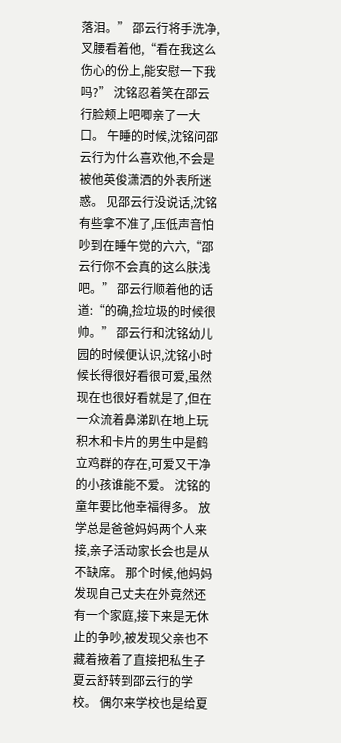落泪。” 邵云行将手洗净,叉腰看着他,“看在我这么伤心的份上,能安慰一下我吗?” 沈铭忍着笑在邵云行脸颊上吧唧亲了一大口。 午睡的时候,沈铭问邵云行为什么喜欢他,不会是被他英俊潇洒的外表所迷惑。 见邵云行没说话,沈铭有些拿不准了,压低声音怕吵到在睡午觉的六六,“邵云行你不会真的这么肤浅吧。” 邵云行顺着他的话道:“的确,捡垃圾的时候很帅。” 邵云行和沈铭幼儿园的时候便认识,沈铭小时候长得很好看很可爱,虽然现在也很好看就是了,但在一众流着鼻涕趴在地上玩积木和卡片的男生中是鹤立鸡群的存在,可爱又干净的小孩谁能不爱。 沈铭的童年要比他幸福得多。 放学总是爸爸妈妈两个人来接,亲子活动家长会也是从不缺席。 那个时候,他妈妈发现自己丈夫在外竟然还有一个家庭,接下来是无休止的争吵,被发现父亲也不藏着掖着了直接把私生子夏云舒转到邵云行的学校。 偶尔来学校也是给夏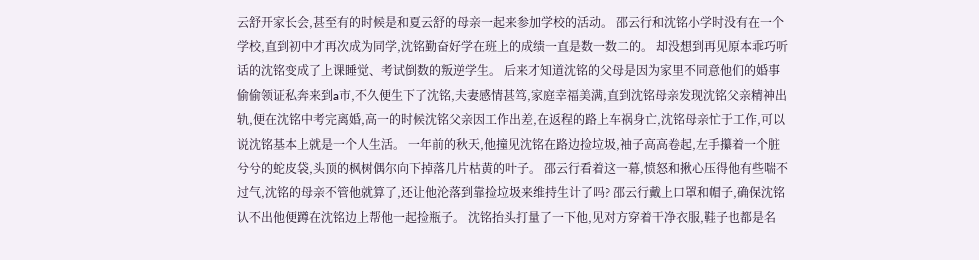云舒开家长会,甚至有的时候是和夏云舒的母亲一起来参加学校的活动。 邵云行和沈铭小学时没有在一个学校,直到初中才再次成为同学,沈铭勤奋好学在班上的成绩一直是数一数二的。 却没想到再见原本乖巧听话的沈铭变成了上课睡觉、考试倒数的叛逆学生。 后来才知道沈铭的父母是因为家里不同意他们的婚事偷偷领证私奔来到a市,不久便生下了沈铭,夫妻感情甚笃,家庭幸福美满,直到沈铭母亲发现沈铭父亲精神出轨,便在沈铭中考完离婚,高一的时候沈铭父亲因工作出差,在返程的路上车祸身亡,沈铭母亲忙于工作,可以说沈铭基本上就是一个人生活。 一年前的秋天,他撞见沈铭在路边捡垃圾,袖子高高卷起,左手攥着一个脏兮兮的蛇皮袋,头顶的枫树偶尔向下掉落几片枯黄的叶子。 邵云行看着这一幕,愤怒和揪心压得他有些喘不过气,沈铭的母亲不管他就算了,还让他沦落到靠捡垃圾来维持生计了吗? 邵云行戴上口罩和帽子,确保沈铭认不出他便蹲在沈铭边上帮他一起捡瓶子。 沈铭抬头打量了一下他,见对方穿着干净衣服,鞋子也都是名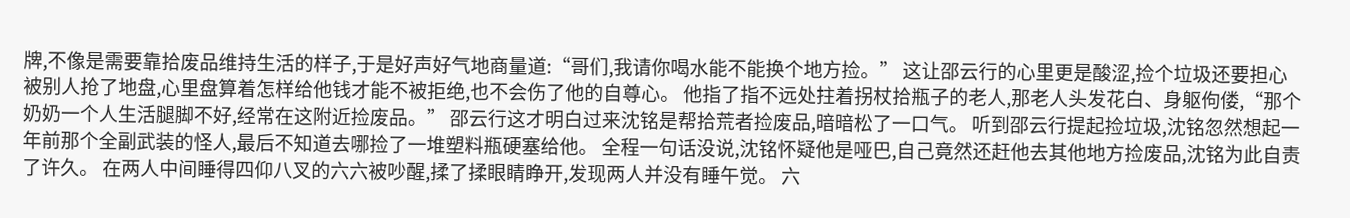牌,不像是需要靠拾废品维持生活的样子,于是好声好气地商量道:“哥们,我请你喝水能不能换个地方捡。” 这让邵云行的心里更是酸涩,捡个垃圾还要担心被别人抢了地盘,心里盘算着怎样给他钱才能不被拒绝,也不会伤了他的自尊心。 他指了指不远处拄着拐杖拾瓶子的老人,那老人头发花白、身躯佝偻,“那个奶奶一个人生活腿脚不好,经常在这附近捡废品。” 邵云行这才明白过来沈铭是帮拾荒者捡废品,暗暗松了一口气。 听到邵云行提起捡垃圾,沈铭忽然想起一年前那个全副武装的怪人,最后不知道去哪捡了一堆塑料瓶硬塞给他。 全程一句话没说,沈铭怀疑他是哑巴,自己竟然还赶他去其他地方捡废品,沈铭为此自责了许久。 在两人中间睡得四仰八叉的六六被吵醒,揉了揉眼睛睁开,发现两人并没有睡午觉。 六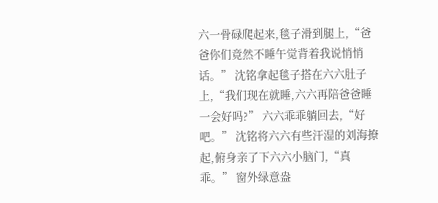六一骨碌爬起来,毯子滑到腿上,“爸爸你们竟然不睡午觉背着我说悄悄话。” 沈铭拿起毯子搭在六六肚子上,“我们现在就睡,六六再陪爸爸睡一会好吗?” 六六乖乖躺回去,“好吧。” 沈铭将六六有些汗湿的刘海撩起,俯身亲了下六六小脑门,“真乖。” 窗外绿意盎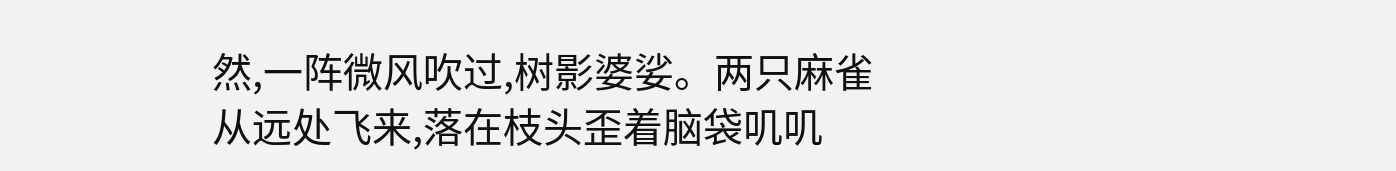然,一阵微风吹过,树影婆娑。两只麻雀从远处飞来,落在枝头歪着脑袋叽叽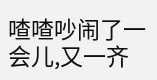喳喳吵闹了一会儿,又一齐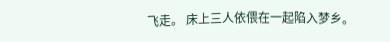飞走。 床上三人依偎在一起陷入梦乡。